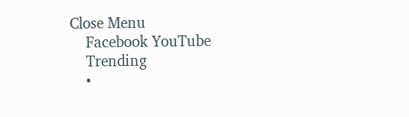Close Menu
    Facebook YouTube
    Trending
    •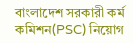বাংলাদেশ সরকারী কর্ম কমিশন(PSC) নিয়োগ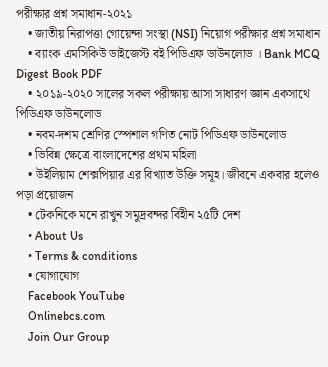পরীক্ষার প্রশ্ন সমাধান-২০২১
    • জাতীয় নিরাপত্তা গোয়েন্দা সংস্থা (NSI) নিয়োগ পরীক্ষার প্রশ্ন সমাধান
    • ব্যাংক এমসিকিউ ডাইজেস্ট বই পিডিএফ ডাউনলোড । Bank MCQ Digest Book PDF
    • ২০১৯-২০২০ সালের সকল পরীক্ষায় আসা সাধারণ জ্ঞান একসাথে পিডিএফ ডাউনলোড
    • নবম-দশম শ্রেণির স্পেশাল গণিত নোট পিডিএফ ডাউনলোড
    • ভিবিন্ন ক্ষেত্রে বাংলাদেশের প্রথম মহিলা
    • উইলিয়াম শেক্সপিয়ার এর বিখ্যাত উক্তি সমূহ। জীবনে একবার হলেও পড়া প্রয়োজন
    • টেকনিকে মনে রাখুন সমুদ্রবন্দর বিহীন ২৫টি দেশ
    • About Us
    • Terms & conditions
    • যোগাযোগ
    Facebook YouTube
    Onlinebcs.com
    Join Our Group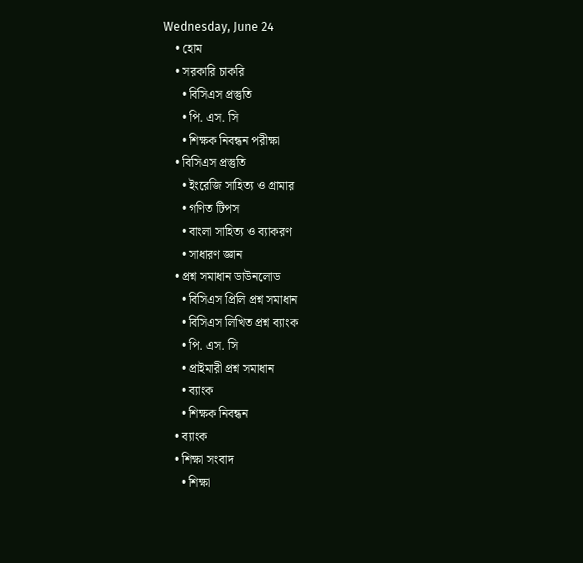Wednesday, June 24
    • হোম
    • সরকারি চাকরি
      • বিসিএস প্রস্তুতি
      • পি. এস. সি
      • শিক্ষক নিবন্ধন পরীক্ষা
    • বিসিএস প্রস্তুতি
      • ইংরেজি সাহিত্য ও গ্রামার
      • গণিত টিপস
      • বাংলা সাহিত্য ও ব্যাকরণ
      • সাধারণ জ্ঞান
    • প্রশ্ন সমাধান ডাউনলোড
      • বিসিএস প্রিলি প্রশ্ন সমাধান
      • বিসিএস লিখিত প্রশ্ন ব্যাংক
      • পি. এস. সি
      • প্রাইমারী প্রশ্ন সমাধান
      • ব্যাংক
      • শিক্ষক নিবন্ধন
    • ব্যাংক
    • শিক্ষা সংবাদ
      • শিক্ষা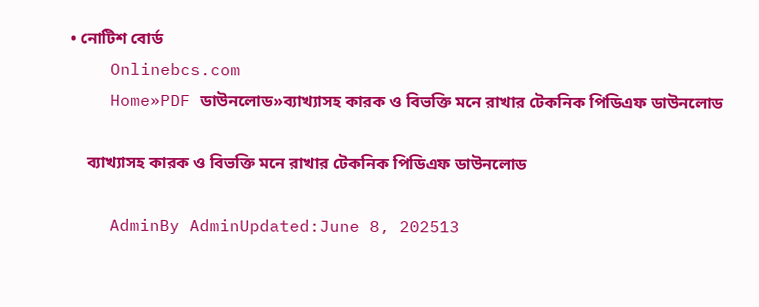• নোটিশ বোর্ড
    Onlinebcs.com
    Home»PDF ডাউনলোড»ব্যাখ্যাসহ কারক ও বিভক্তি মনে রাখার টেকনিক পিডিএফ ডাউনলোড

    ব্যাখ্যাসহ কারক ও বিভক্তি মনে রাখার টেকনিক পিডিএফ ডাউনলোড

    AdminBy AdminUpdated:June 8, 202513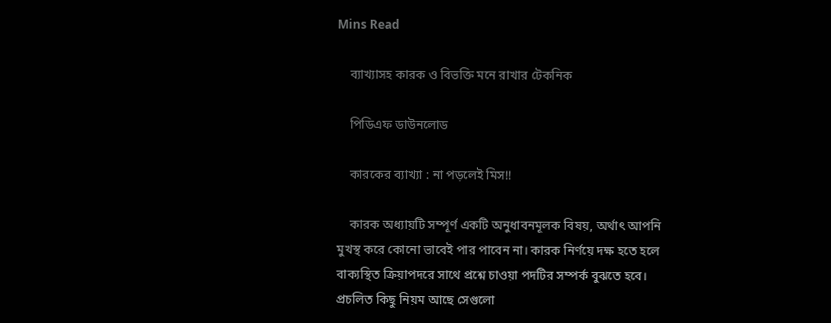Mins Read

    ব্যাখ্যাসহ কারক ও বিভক্তি মনে রাখার টেকনিক

    পিডিএফ ডাউনলোড

    কারকের ব্যাখ্যা : না পড়লেই মিস!!

    কারক অধ্যায়টি সম্পূর্ণ একটি অনুধাবনমূলক বিষয়, অর্থাৎ আপনি মুখস্থ করে কোনো ভাবেই পার পাবেন না। কারক নির্ণয়ে দক্ষ হতে হলে বাক্যস্থিত ক্রিয়াপদরে সাথে প্রশ্নে চাওয়া পদটির সম্পর্ক বুঝতে হবে। প্রচলিত কিছু নিয়ম আছে সেগুলো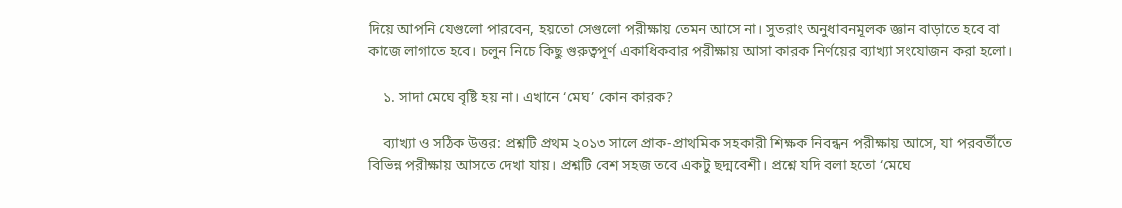দিয়ে আপনি যেগুলো পারবেন, হয়তো সেগুলো পরীক্ষায় তেমন আসে না। সুতরাং অনুধাবনমূলক জ্ঞান বাড়াতে হবে বা কাজে লাগাতে হবে। চলুন নিচে কিছু গুরুত্বপূর্ণ একাধিকবার পরীক্ষায় আসা কারক নির্ণয়ের ব্যাখ্যা সংযোজন করা হলো।

    ১. সাদা মেঘে বৃষ্টি হয় না। এখানে ‘মেঘ’ কোন কারক?

    ব্যাখ্যা ও সঠিক উত্তর: প্রশ্নটি প্রথম ২০১৩ সালে প্রাক-প্রাথমিক সহকারী শিক্ষক নিবন্ধন পরীক্ষায় আসে, যা পরবর্তীতে বিভিন্ন পরীক্ষায় আসতে দেখা যায়। প্রশ্নটি বেশ সহজ তবে একটু ছদ্মবেশী। প্রশ্নে যদি বলা হতো ‘মেঘে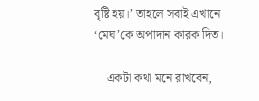বৃষ্টি হয়।’ তাহলে সবাই এখানে ‘মেঘ’কে অপাদান কারক দিত।

    একটা কথা মনে রাখবেন,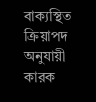বাক্যস্থিত ক্রিয়াপদ অনুযায়ী কারক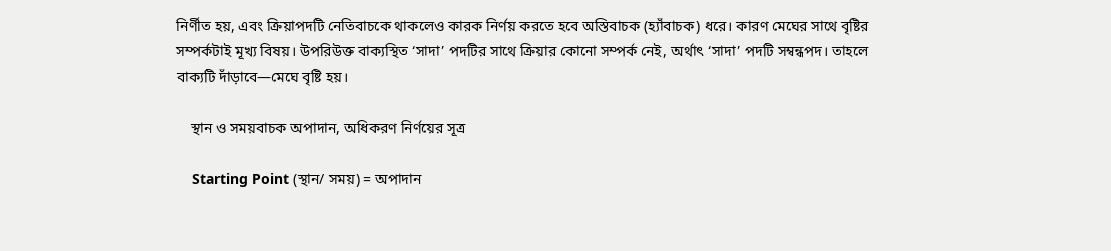নির্ণীত হয়, এবং ক্রিয়াপদটি নেতিবাচকে থাকলেও কারক নির্ণয় করতে হবে অস্তিবাচক (হ্যাঁবাচক) ধরে। কারণ মেঘের সাথে বৃষ্টির সম্পর্কটাই মূখ্য বিষয়। উপরিউক্ত বাক্যস্থিত ‘সাদা’ পদটির সাথে ক্রিয়ার কোনো সম্পর্ক নেই, অর্থাৎ ‘সাদা’ পদটি সম্বন্ধপদ। তাহলে বাক্যটি দাঁড়াবে—মেঘে বৃষ্টি হয়।

    স্থান ও সময়বাচক অপাদান, অধিকরণ নির্ণয়ের সূত্র

    Starting Point (স্থান/ সময়) = অপাদান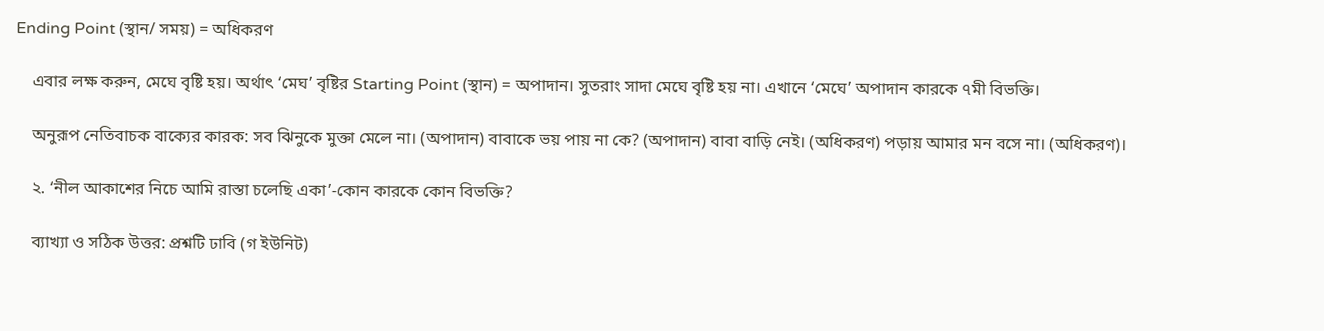Ending Point (স্থান/ সময়) = অধিকরণ

    এবার লক্ষ করুন, মেঘে বৃষ্টি হয়। অর্থাৎ ‘মেঘ’ বৃষ্টির Starting Point (স্থান) = অপাদান। সুতরাং সাদা মেঘে বৃষ্টি হয় না। এখানে ‘মেঘে’ অপাদান কারকে ৭মী বিভক্তি।

    অনুরূপ নেতিবাচক বাক্যের কারক: সব ঝিনুকে মুক্তা মেলে না। (অপাদান) বাবাকে ভয় পায় না কে? (অপাদান) বাবা বাড়ি নেই। (অধিকরণ) পড়ায় আমার মন বসে না। (অধিকরণ)।

    ২. ‘নীল আকাশের নিচে আমি রাস্তা চলেছি একা’-কোন কারকে কোন বিভক্তি?

    ব্যাখ্যা ও সঠিক উত্তর: প্রশ্নটি ঢাবি (গ ইউনিট)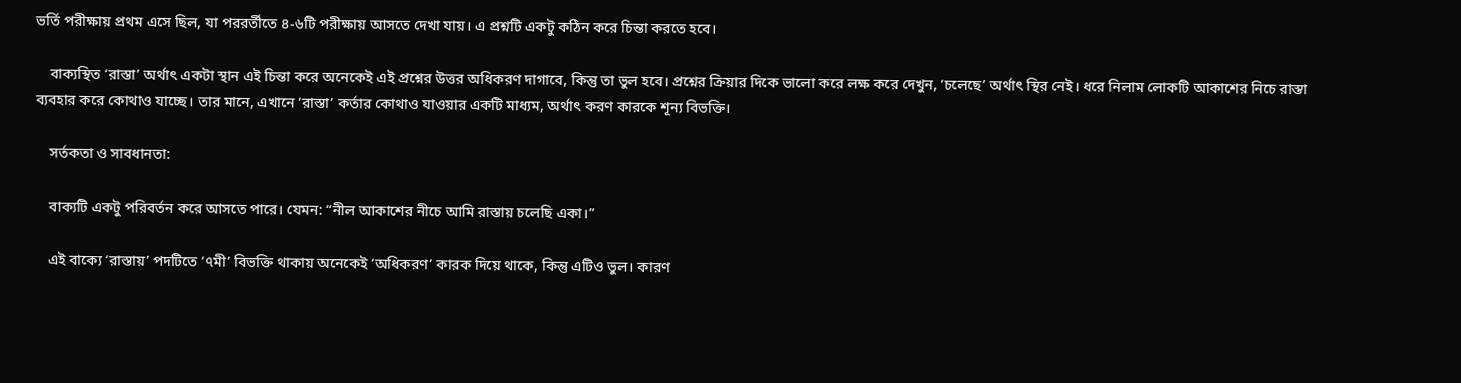ভর্তি পরীক্ষায় প্রথম এসে ছিল, যা পররর্তীতে ৪-৬টি পরীক্ষায় আসতে দেখা যায়। এ প্রশ্নটি একটু কঠিন করে চিন্তা করতে হবে।

    বাক্যস্থিত ‘রাস্তা’ অর্থাৎ একটা স্থান এই চিন্তা করে অনেকেই এই প্রশ্নের উত্তর অধিকরণ দাগাবে, কিন্তু তা ভুল হবে। প্রশ্নের ক্রিয়ার দিকে ভালো করে লক্ষ করে দেখুন, ‘চলেছে’ অর্থাৎ স্থির নেই। ধরে নিলাম লোকটি আকাশের নিচে রাস্তা ব্যবহার করে কোথাও যাচ্ছে। তার মানে, এখানে ‘রাস্তা’ কর্তার কোথাও যাওয়ার একটি মাধ্যম, অর্থাৎ করণ কারকে শূন্য বিভক্তি।

    সর্তকতা ও সাবধানতা:

    বাক্যটি একটু পরিবর্তন করে আসতে পারে। যেমন: “নীল আকাশের নীচে আমি রাস্তায় চলেছি একা।”

    এই বাক্যে ‘রাস্তায়’ পদটিতে ‘৭মী’ বিভক্তি থাকায় অনেকেই ‘অধিকরণ’ কারক দিয়ে থাকে, কিন্তু এটিও ভুল। কারণ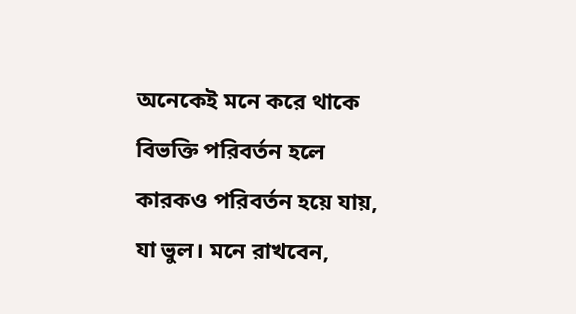অনেকেই মনে করে থাকে বিভক্তি পরিবর্তন হলে কারকও পরিবর্তন হয়ে যায়, যা ভুল। মনে রাখবেন,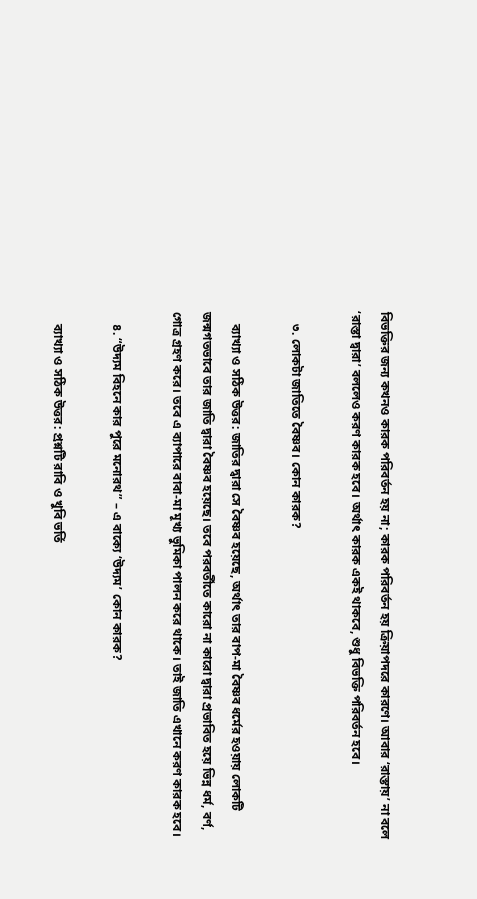বিভক্তির জন্য কখনও কারক পরিবর্তন হয় না; কারক পরিবর্তন হয় ক্রিয়াপদরে কারণে। আবার ‘রাস্তায়’ না বলে ‘রাস্তা দ্বারা’ বললেও করণ কারক হবে। অর্থাৎ কারক একই থাকবে, শুধু বিভক্তি পরিবর্তন হবে।

    ৩. লোকটা জাতিতে বৈষ্ণব। কোন কারক?

    ব্যাখ্যা ও সঠিক উত্তর: জাতির দ্বারা সে বৈষ্ণব হয়েছে, অর্থাৎ তার বাপ-মা বৈষ্ণব ধর্মের হওয়ায় লোকটি জন্মগতভাবে তার জাতি দ্বারা বৈষ্ণব হয়েছে। তবে পরবর্তীতে কারো না কারো দ্বারা প্রভাবিত হয়ে ভিন্ন ধর্ম, বর্ণ, গোত্র গ্রহণ করে। তবে এ ব্যাপারে বাবা-মা মূখ্য ভুমিকা পালন করে থাকে। তাই জাতি এখানে করণ কারক হবে।

    ৪. “উদ্যম বিহনে কার পুরে মনোরথ” – এ বাক্যে ‘উদ্যম’ কোন কারক?

    ব্যাখ্যা ও সঠিক ‍উত্তর: প্রশ্নটি রাবি ও খুবি ভর্তি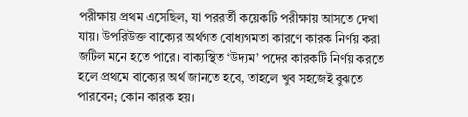পরীক্ষায় প্রথম এসেছিল, যা পররর্তী কয়েকটি পরীক্ষায় আসতে দেখা যায়। উপরিউক্ত বাক্যের অর্থগত বোধ্যগমতা কারণে কারক নির্ণয় করা জটিল মনে হতে পারে। বাক্যস্থিত ‘উদ্যম’ পদের কারকটি নির্ণয় করতে হলে প্রথমে বাক্যের অর্থ জানতে হবে, তাহলে খুব সহজেই বুঝতে পারবেন; কোন কারক হয়।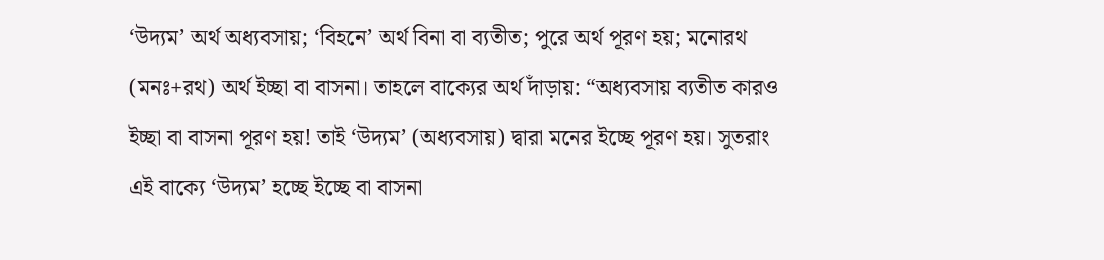‘উদ্যম’ অর্থ অধ্যবসায়; ‘বিহনে’ অর্থ বিনা বা ব্যতীত; পুরে অর্থ পূরণ হয়; মনোরথ (মনঃ+রথ) অর্থ ইচ্ছা বা বাসনা। তাহলে বাক্যের অর্থ দাঁড়ায়: “অধ্যবসায় ব্যতীত কারও ইচ্ছা বা বাসনা পূরণ হয়! তাই ‘উদ্যম’ (অধ্যবসায়) দ্বারা মনের ইচ্ছে পূরণ হয়। সুতরাং এই বাক্যে ‘উদ্যম’ হচ্ছে ইচ্ছে বা বাসনা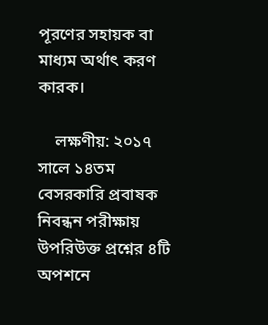পূরণের সহায়ক বা মাধ্যম অর্থাৎ করণ কারক।

    লক্ষণীয়: ২০১৭ সালে ১৪তম বেসরকারি প্রবাষক নিবন্ধন পরীক্ষায় উপরিউক্ত প্রশ্নের ৪টি অপশনে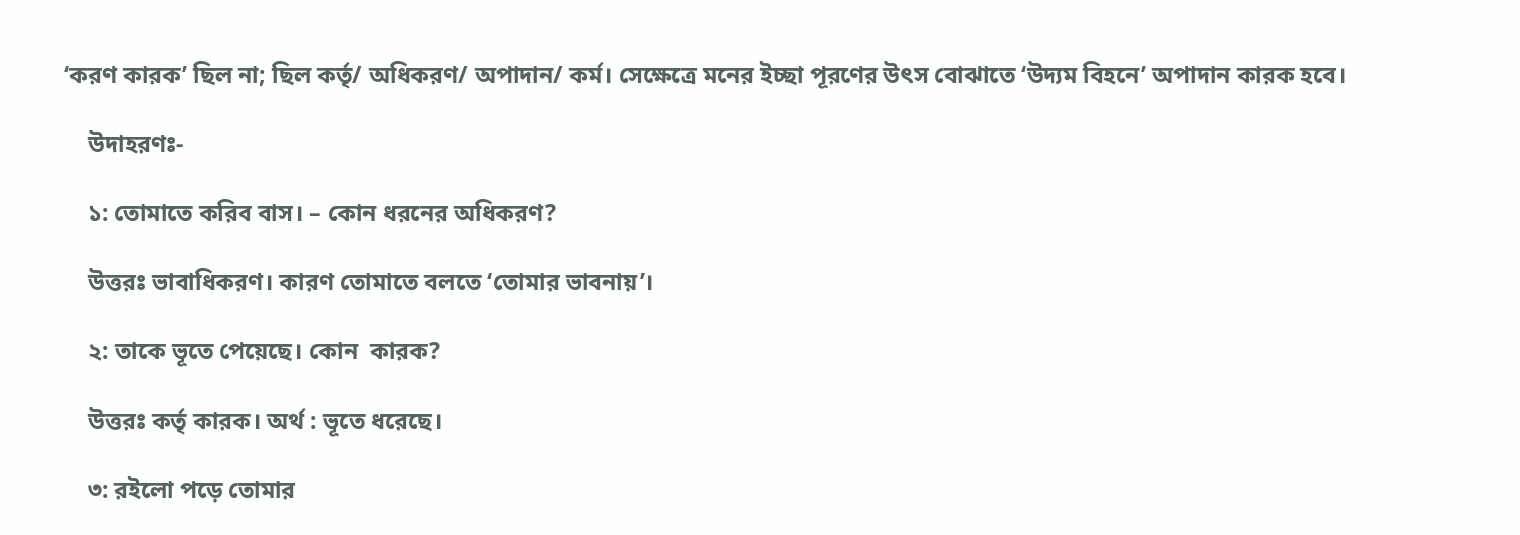‘করণ কারক’ ছিল না; ছিল কর্তৃ/ অধিকরণ/ অপাদান/ কর্ম। সেক্ষেত্রে মনের ইচ্ছা পূরণের উৎস বোঝাতে ‘উদ্যম বিহনে’ অপাদান কারক হবে।

    উদাহরণঃ-

    ১: তোমাতে করিব বাস। – কোন ধরনের অধিকরণ?

    উত্তরঃ ভাবাধিকরণ। কারণ তোমাতে বলতে ‘তোমার ভাবনায়’।

    ২: তাকে ভূতে পেয়েছে। কোন  কারক?

    উত্তরঃ কর্তৃ কারক। অর্থ : ভূতে ধরেছে।

    ৩: র‌ইলো পড়ে তোমার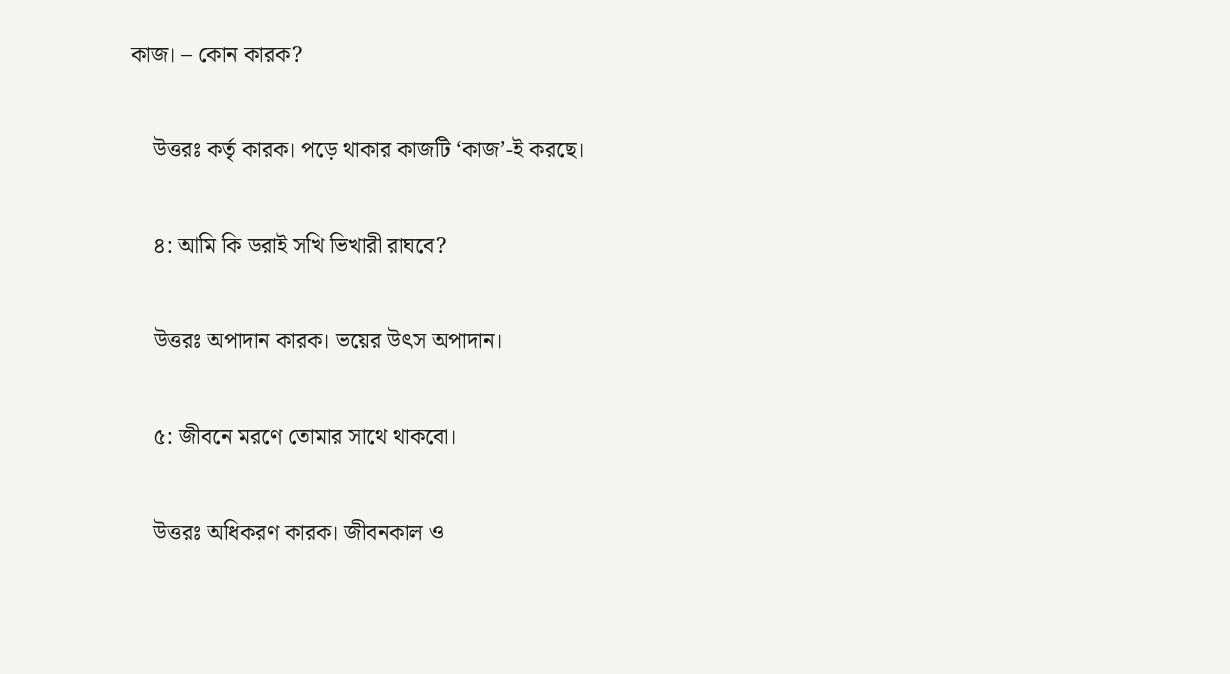কাজ। – কোন কারক?

    উত্তরঃ কর্তৃ কারক। পড়ে থাকার কাজটি ‘কাজ’-ই করছে।

    ৪: আমি কি ডরাই সখি ভিখারী রাঘবে?

    উত্তরঃ অপাদান কারক‌। ভয়ের উৎস অপাদান।

    ৫: জীবনে মরণে তোমার সাথে থাকবো।

    উত্তরঃ অধিকরণ কারক। জীবনকাল ও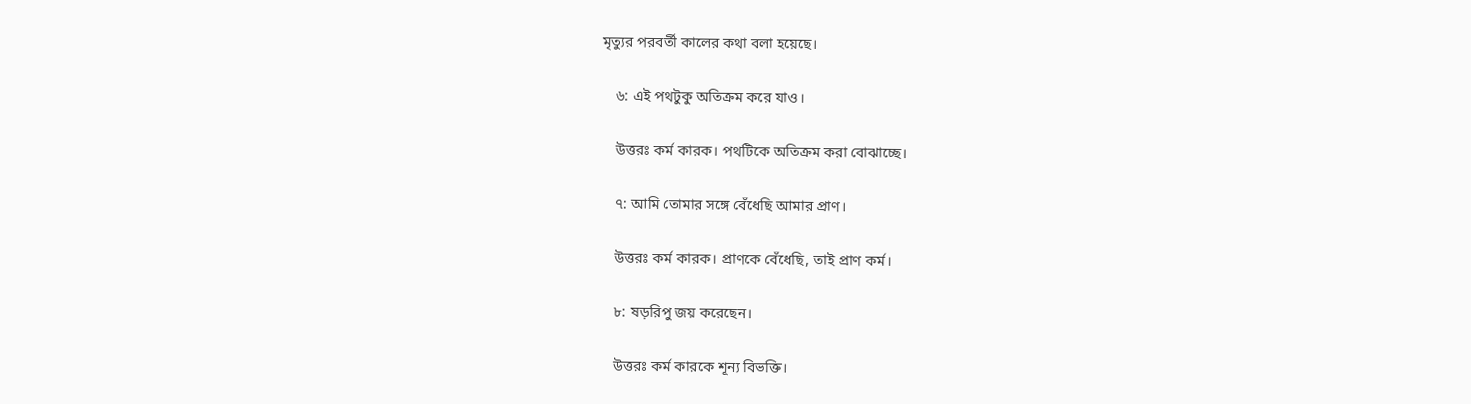মৃত্যুর পরবর্তী কালের কথা বলা হয়েছে।

    ৬: এই পথটুকু অতিক্রম করে যাও।

    উত্তরঃ কর্ম কারক। পথটিকে অতিক্রম করা বোঝাচ্ছে।

    ৭: আমি তোমার সঙ্গে বেঁধেছি আমার প্রাণ।

    উত্তরঃ কর্ম কারক। প্রাণকে বেঁধেছি, তাই প্রাণ কর্ম।

    ৮: ষড়রিপু জয় করেছেন।

    উত্তরঃ কর্ম কারকে শূন্য বিভক্তি।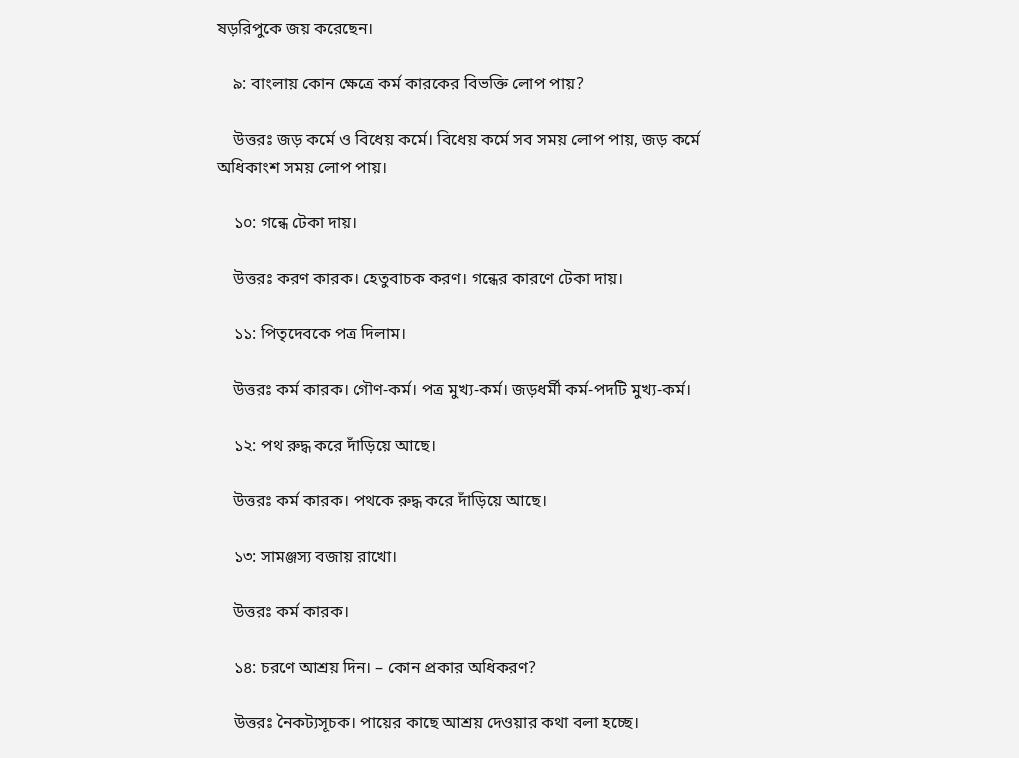ষড়রিপুকে জয় করেছেন।

    ৯: বাংলায় কোন ক্ষেত্রে কর্ম কারকের বিভক্তি লোপ পায়?

    উত্তরঃ জড় কর্মে ও বিধেয় কর্মে। বিধেয় কর্মে সব সময় লোপ পায়, জড় কর্মে অধিকাংশ সময় লোপ পায়।

    ১০: গন্ধে টেকা দায়।

    উত্তরঃ করণ কারক। হেতুবাচক করণ। গন্ধের কারণে টেকা দায়।

    ১১: পিতৃদেবকে পত্র দিলাম।

    উত্তরঃ কর্ম কারক। গৌণ-কর্ম। পত্র মুখ্য-কর্ম। জড়ধর্মী কর্ম-পদটি মুখ্য-কর্ম।

    ১২: পথ রুদ্ধ করে দাঁড়িয়ে আছে।

    উত্তরঃ কর্ম কারক। পথকে রুদ্ধ করে দাঁড়িয়ে আছে।

    ১৩: সামঞ্জস্য বজায় রাখো।

    উত্তরঃ কর্ম কারক।

    ১৪: চরণে আশ্রয় দিন। – কোন প্রকার অধিকরণ?

    উত্তরঃ নৈকট্যসূচক। পায়ের কাছে আশ্রয় দেওয়ার কথা বলা হচ্ছে।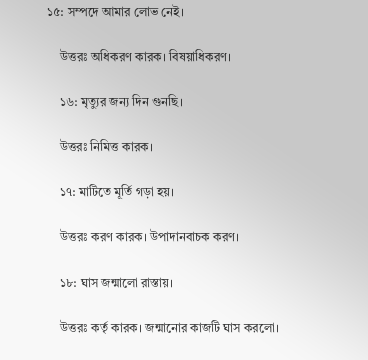১৫: সম্পদে আমার লোভ নেই।

    উত্তরঃ অধিকরণ কারক। বিষয়াধিকরণ‌।

    ১৬: মৃত্যুর জন্য দিন গুনছি।

    উত্তরঃ নিমিত্ত কারক।

    ১৭: মাটিতে মূর্তি গড়া হয়।

    উত্তরঃ করণ কারক। উপাদানবাচক করণ।

    ১৮: ঘাস জন্মালো রাস্তায়।

    উত্তরঃ কর্তৃ কারক। জন্মানোর কাজটি ঘাস করলো।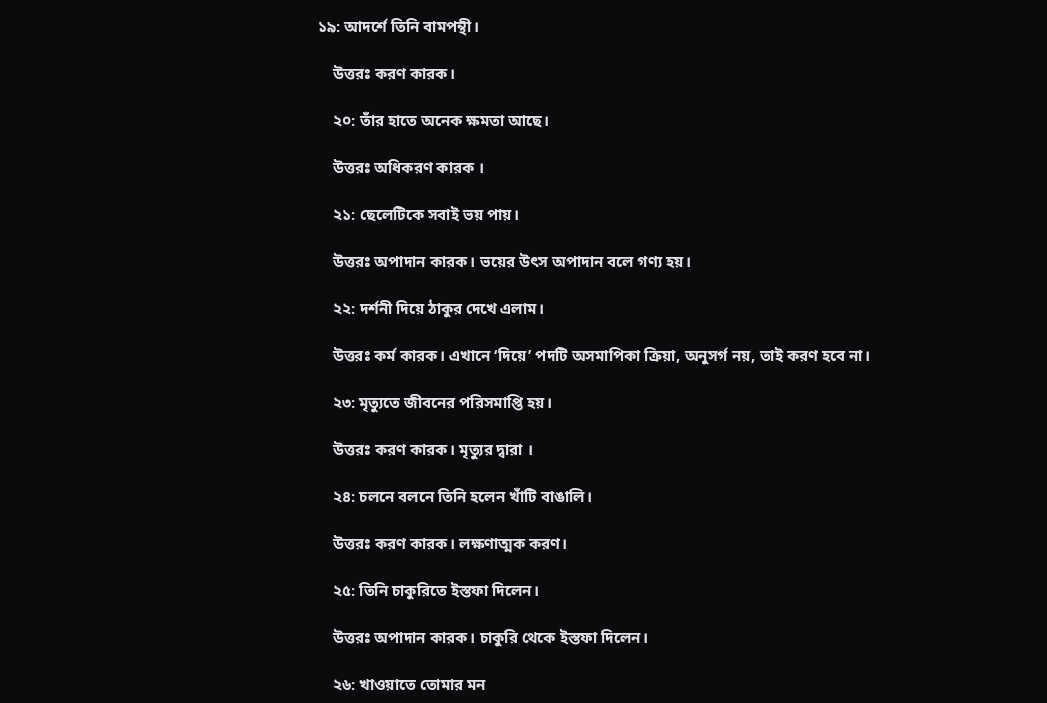১৯: আদর্শে তিনি বামপন্থী।

    উত্তরঃ করণ কারক।

    ২০: তাঁর হাতে অনেক ক্ষমতা আছে।

    উত্তরঃ অধিকরণ কারক ‌।

    ২১: ছেলেটিকে সবাই ভয় পায়।

    উত্তরঃ অপাদান কারক‌। ভয়ের উৎস অপাদান বলে গণ্য হয়।

    ২২: দর্শনী দিয়ে ঠাকুর দেখে এলাম।

    উত্তরঃ কর্ম কারক। এখানে ‘দিয়ে’ পদটি অসমাপিকা ক্রিয়া, অনুসর্গ নয়, তাই করণ হবে না।

    ২৩: মৃত্যুতে জীবনের পরিসমাপ্তি হয়।

    উত্তরঃ করণ কারক। মৃত্যুর দ্বারা ।

    ২৪: চলনে বলনে তিনি হলেন খাঁটি বাঙালি।

    উত্তরঃ করণ কারক। লক্ষণাত্মক করণ।

    ২৫: তিনি চাকুরিতে ইস্তফা দিলেন।

    উত্তরঃ অপাদান কারক‌। চাকুরি থেকে ইস্তফা দিলেন।

    ২৬: খাওয়াতে তোমার মন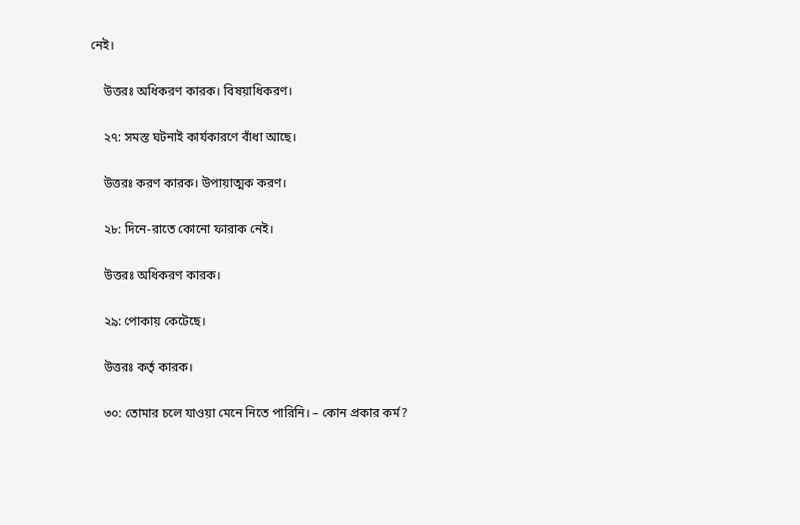নেই।

    উত্তরঃ অধিকরণ কারক। বিষয়াধিকরণ।

    ২৭: সমস্ত ঘটনাই কার্যকারণে বাঁধা আছে।

    উত্তরঃ করণ কারক‌। উপায়াত্মক করণ।

    ২৮: দিনে-রাতে কোনো ফারাক নেই।

    উত্তরঃ অধিকরণ কারক।

    ২৯: পোকায় কেটেছে।

    উত্তরঃ কর্তৃ কারক।

    ৩০: তোমার চলে যাওয়া মেনে নিতে পারিনি। – কোন প্রকার কর্ম?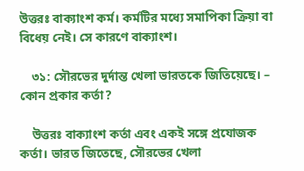উত্তরঃ বাক্যাংশ কর্ম। কর্মটির মধ্যে সমাপিকা ক্রিয়া বা বিধেয় নেই। সে কারণে বাক্যাংশ।

    ৩১: সৌরভের দুর্দান্ত খেলা ভারতকে জিতিয়েছে। – কোন প্রকার কর্তা?

    উত্তরঃ বাক্যাংশ কর্তা এবং এক‌ই সঙ্গে প্রযোজক কর্তা। ভারত জিতেছে, সৌরভের খেলা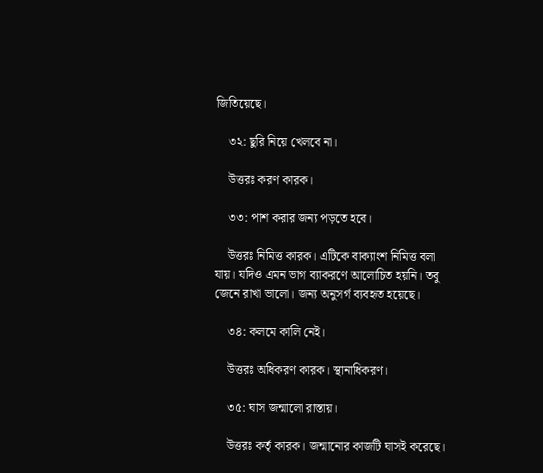জিতিয়েছে।

    ৩২: ছুরি নিয়ে খেলবে না।

    উত্তরঃ করণ কারক।

    ৩৩: পাশ করার জন্য পড়তে হবে।

    উত্তরঃ নিমিত্ত কারক। এটিকে বাক্যাংশ নিমিত্ত বলা যায়। যদিও এমন ভাগ ব্যাকরণে আলোচিত হয়নি। তবু জেনে রাখা ভালো। জন্য অনুসর্গ ব্যবহৃত হয়েছে।

    ৩৪: কলমে কালি নেই।

    উত্তরঃ অধিকরণ কারক। স্থানাধিকরণ‌।

    ৩৫: ঘাস জন্মালো রাস্তায়।

    উত্তরঃ কর্তৃ কারক। জন্মানোর কাজটি ঘাস‌ই করেছে।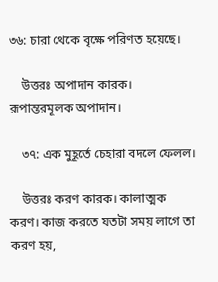৩৬: চারা থেকে বৃক্ষে পরিণত হয়েছে।

    উত্তরঃ অপাদান কারক‌। রূপান্তরমূলক অপাদান।

    ৩৭: এক মুহূর্তে চেহারা বদলে ফেলল।

    উত্তরঃ করণ কারক। কালাত্মক করণ। কাজ করতে যতটা সময় লাগে তা করণ হয়,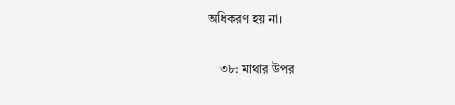অধিকরণ হয় না।

    ৩৮: মাথার উপর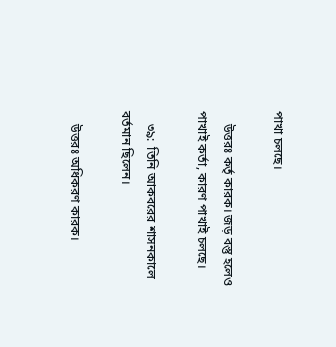পাখা চলছে।

    উত্তরঃ কর্তৃ কারক। জড় বস্তু হলেও পাখাই কর্তা, কারণ পাখাই চলছে।

    ৩৯:  তিনি আকবরের শাসনকালে বর্তমান ছিলেন।

    উত্তরঃ অধিকরণ কারক।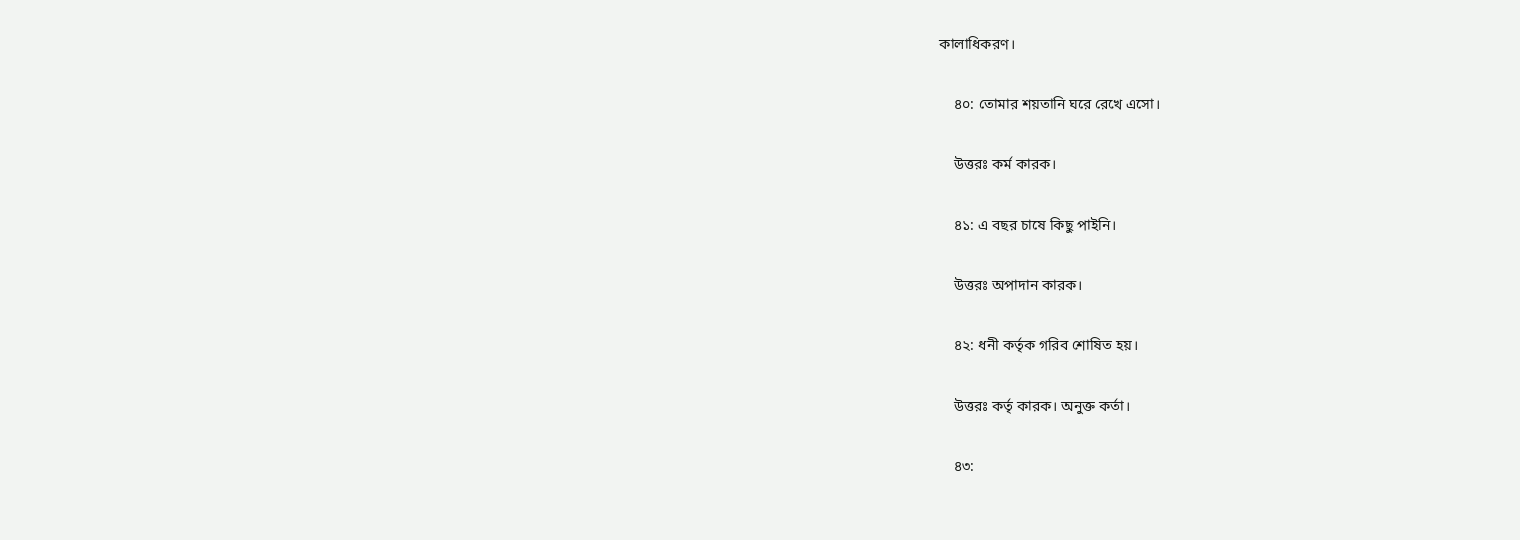কালাধিকরণ।

    ৪০: তোমার শয়তানি ঘরে রেখে এসো।

    উত্তরঃ কর্ম কারক।

    ৪১: এ বছর চাষে কিছু পাইনি।

    উত্তরঃ অপাদান কারক‌।

    ৪২: ধনী কর্তৃক গরিব শোষিত হয়।

    উত্তরঃ কর্তৃ কারক। অনুক্ত কর্তা।

    ৪৩: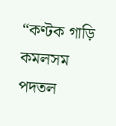“কণ্টক গাড়ি কমলসম পদতল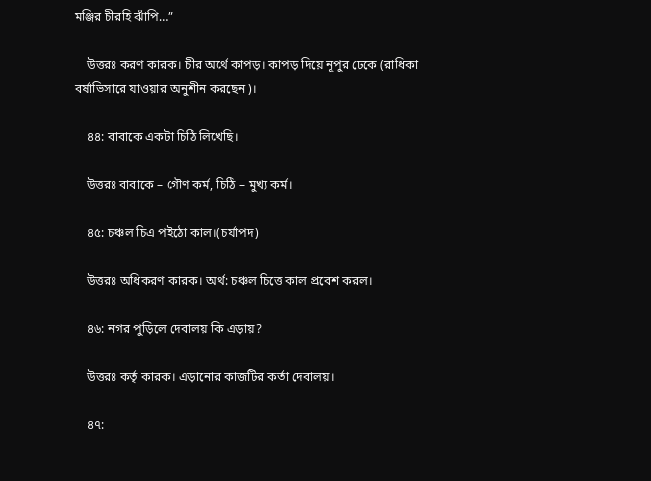মঞ্জির চীরহি ঝাঁপি…”

    উত্তরঃ করণ কারক। চীর অর্থে কাপড়। কাপড় দিয়ে নূপুর ঢেকে (রাধিকা বর্ষাভিসারে যাওয়ার অনুশীন করছেন)।

    ৪৪: বাবাকে একটা চিঠি লিখেছি।

    উত্তরঃ বাবাকে – গৌণ কর্ম, চিঠি – মুখ্য কর্ম।

    ৪৫: চঞ্চল চিএ প‌ইঠো কাল।(চর্যাপদ)

    উত্তরঃ অধিকরণ কারক। অর্থ: চঞ্চল চিত্তে কাল প্রবেশ করল।

    ৪৬: নগর পুড়িলে দেবালয় কি এড়ায়?

    উত্তরঃ কর্তৃ কারক। এড়ানোর কাজটির কর্তা দেবালয়।

    ৪৭: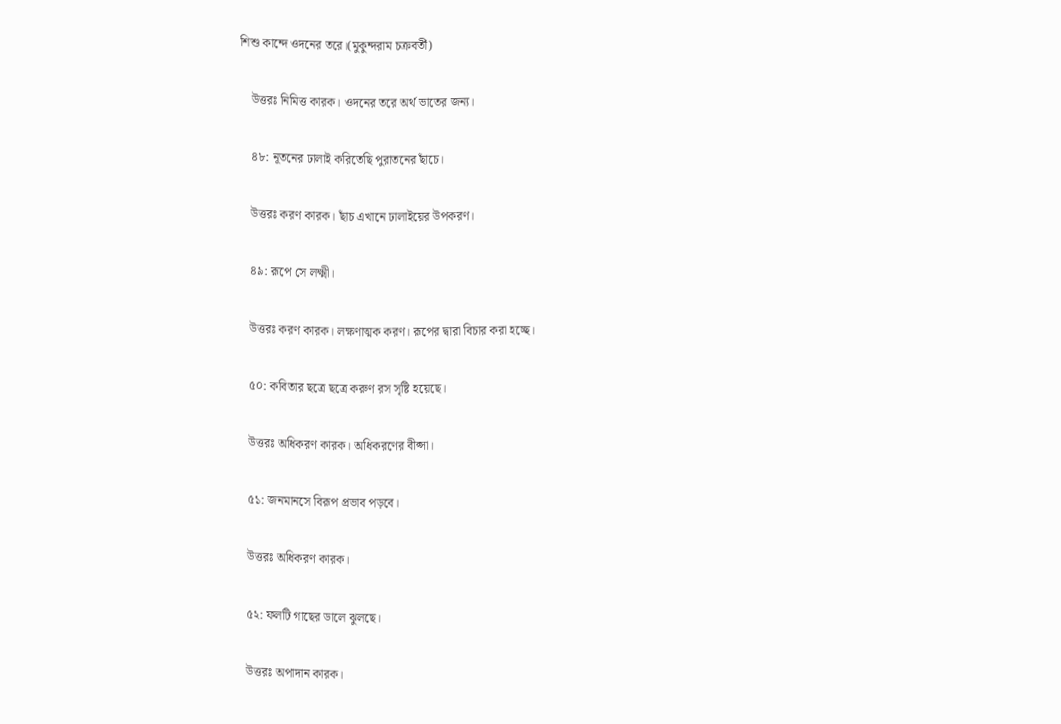শিশু কান্দে ওদনের তরে।(মুকুন্দরাম চক্রবর্তী)

    উত্তরঃ নিমিত্ত কারক। ওদনের তরে অর্থ ভাতের জন্য।

    ৪৮: নূতনের ঢালাই করিতেছি পুরাতনের ছাঁচে।

    উত্তরঃ করণ কারক। ছাঁচ এখানে ঢালাইয়ের উপকরণ।

    ৪৯: রূপে সে লক্ষ্মী।

    উত্তরঃ করণ কারক। লক্ষণাত্মক করণ। রূপের দ্বারা বিচার করা হচ্ছে।

    ৫০: কবিতার ছত্রে ছত্রে করুণ রস সৃষ্টি হয়েছে।

    উত্তরঃ অধিকরণ কারক। অধিকরণের বীপ্সা।

    ৫১: জনমানসে বিরূপ প্রভাব পড়বে।

    উত্তরঃ অধিকরণ কারক।

    ৫২: ফলটি গাছের ডালে ঝুলছে।

    উত্তরঃ অপাদান কারক‌।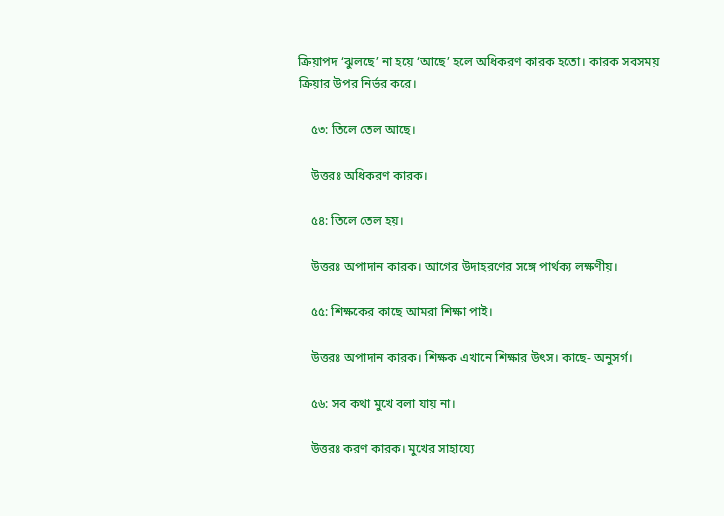ক্রিয়াপদ ‘ঝুলছে’ না হয়ে ‘আছে’ হলে অধিকরণ কারক হতো। কারক সবসময় ক্রিয়ার উপর নির্ভর করে।

    ৫৩: তিলে তেল আছে।

    উত্তরঃ অধিকরণ কারক।

    ৫৪: তিলে তেল হয়।

    উত্তরঃ অপাদান কারক‌। আগের উদাহরণের সঙ্গে পার্থক্য লক্ষণীয়।

    ৫৫: শিক্ষকের কাছে আমরা শিক্ষা পাই।

    উত্তরঃ অপাদান কারক‌। শিক্ষক এখানে শিক্ষার উৎস। কাছে- অনুসর্গ।

    ৫৬: সব কথা মুখে বলা যায় না।

    উত্তরঃ করণ কারক। মুখের সাহায্যে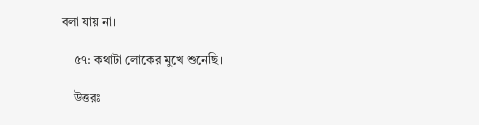বলা যায় না।

    ৫৭: কথাটা লোকের মুখে শুনেছি।

    উত্তরঃ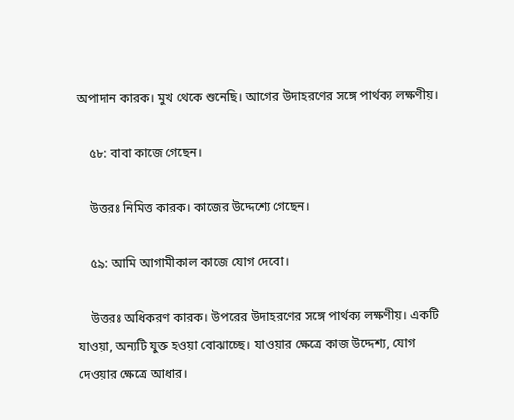অপাদান কারক‌। মুখ থেকে শুনেছি। আগের উদাহরণের সঙ্গে পার্থক্য লক্ষণীয়।

    ৫৮: বাবা কাজে গেছেন।

    উত্তরঃ নিমিত্ত কারক। কাজের উদ্দেশ্যে গেছেন।

    ৫৯: আমি আগামীকাল কাজে যোগ দেবো।

    উত্তরঃ অধিকরণ কারক। উপরের উদাহরণের সঙ্গে পার্থক্য লক্ষণীয়। একটি যাওয়া, অন্যটি যুক্ত হ‌ওয়া বোঝাচ্ছে। যাওয়ার ক্ষেত্রে কাজ উদ্দেশ্য, যোগ দেওয়ার ক্ষেত্রে আধার।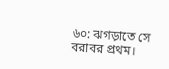৬০: ঝগড়াতে সে বরাবর প্রথম।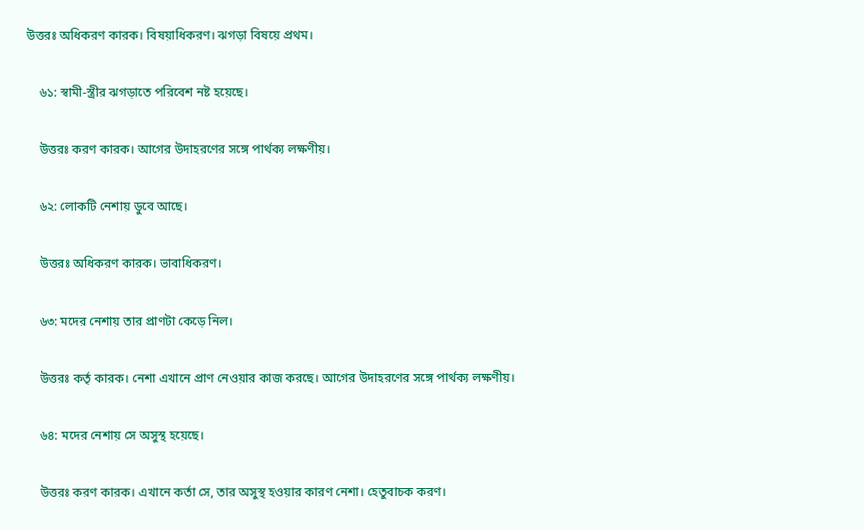উত্তরঃ অধিকরণ কারক। বিষয়াধিকরণ। ঝগড়া বিষয়ে প্রথম।

    ৬১: স্বামী-স্ত্রীর ঝগড়াতে পরিবেশ নষ্ট হয়েছে।

    উত্তরঃ করণ কারক। আগের উদাহরণের সঙ্গে পার্থক্য লক্ষণীয়।

    ৬২: লোকটি নেশায় ডুবে আছে।

    উত্তরঃ অধিকরণ কারক। ভাবাধিকরণ।

    ৬৩: মদের নেশায় তার প্রাণটা কেড়ে নিল।

    উত্তরঃ কর্তৃ কারক। নেশা এখানে প্রাণ নেওয়ার কাজ করছে। আগের উদাহরণের সঙ্গে পার্থক্য লক্ষণীয়।

    ৬৪: মদের নেশায় সে অসুস্থ হয়েছে।

    উত্তরঃ করণ কারক। এখানে কর্তা সে, তার অসুস্থ হ‌ওয়ার কারণ নেশা। হেতুবাচক করণ।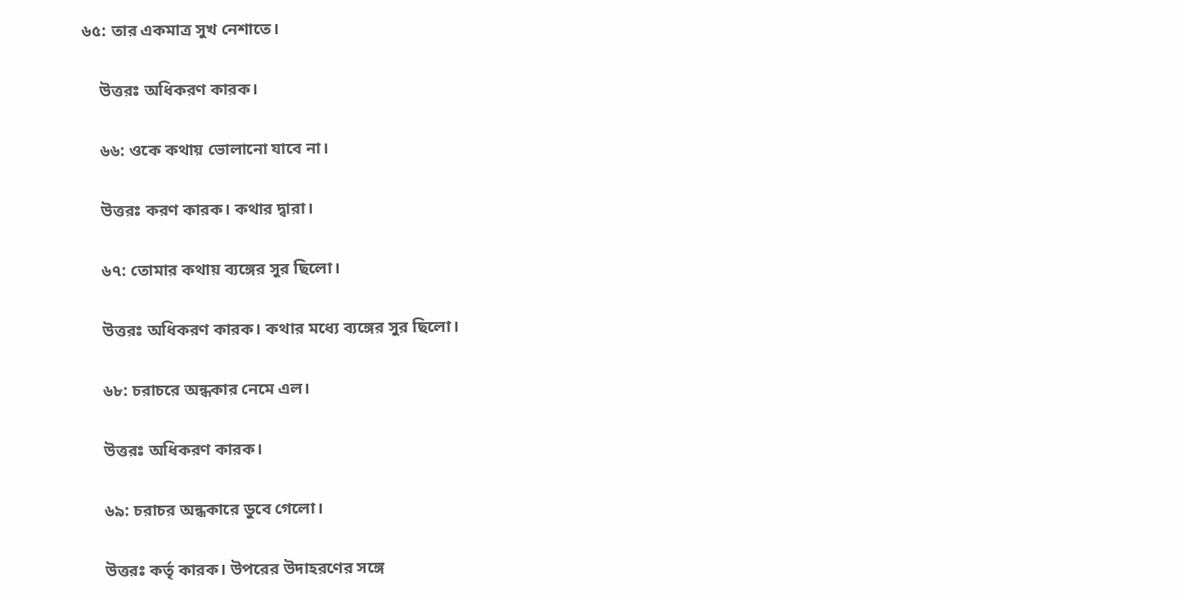৬৫: তার একমাত্র সুখ নেশাতে।

    উত্তরঃ অধিকরণ কারক।

    ৬৬: ওকে কথায় ভোলানো যাবে না।

    উত্তরঃ করণ কারক। কথার দ্বারা।

    ৬৭: তোমার কথায় ব্যঙ্গের সুর ছিলো।

    উত্তরঃ অধিকরণ কারক। কথার মধ্যে ব্যঙ্গের সুর ছিলো।

    ৬৮: চরাচরে অন্ধকার নেমে এল।

    উত্তরঃ অধিকরণ কারক।

    ৬৯: চরাচর অন্ধকারে ডুবে গেলো।

    উত্তরঃ কর্তৃ কারক। উপরের উদাহরণের সঙ্গে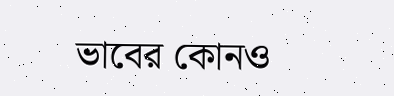ভাবের কোন‌ও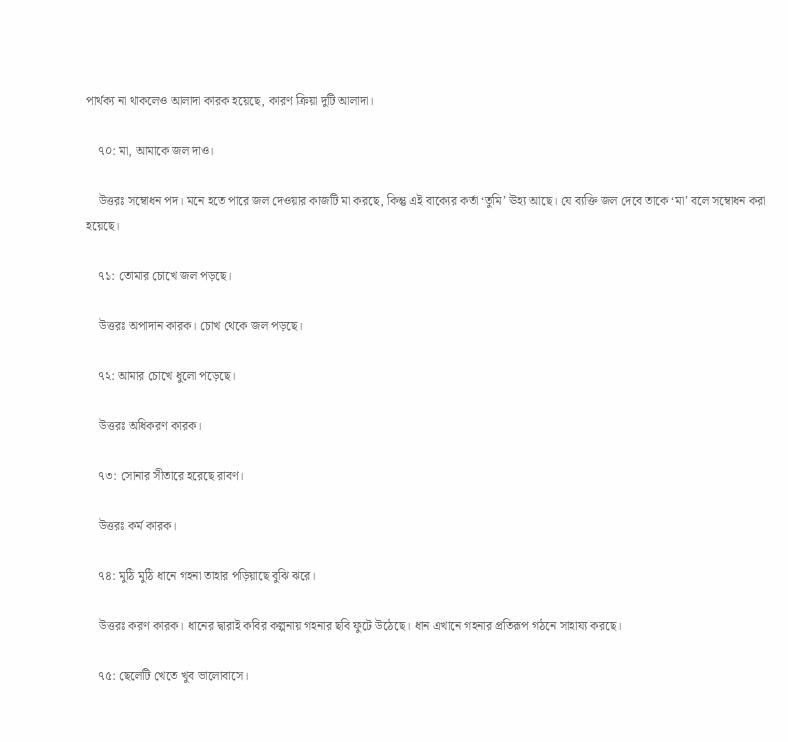পার্থক্য না থাকলেও আলাদা কারক হয়েছে, কারণ ক্রিয়া দুটি আলাদা।

    ৭০: মা, আমাকে জল দাও।

    উত্তরঃ সম্বোধন পদ। মনে হতে পারে জল দেওয়ার কাজটি মা করছে, কিন্তু এই বাক্যের কর্তা ‘তুমি’ ঊহ্য আছে। যে ব্যক্তি জল দেবে তাকে ‘মা’ বলে সম্বোধন করা হয়েছে।

    ৭১: তোমার চোখে জল পড়ছে।

    উত্তরঃ অপাদান কারক‌। চোখ থেকে জল পড়ছে।

    ৭২: আমার চোখে ধুলো পড়েছে।

    উত্তরঃ অধিকরণ কারক।

    ৭৩: সোনার সীতারে হরেছে রাবণ।

    উত্তরঃ কর্ম কারক।

    ৭৪: মুঠি মুঠি ধানে গহনা তাহার পড়িয়াছে বুঝি ঝরে।

    উত্তরঃ করণ কারক। ধানের দ্বারাই কবির কল্পনায় গহনার ছবি ফুটে উঠেছে। ধান এখানে গহনার প্রতিরূপ গঠনে সাহায্য করছে।

    ৭৫: ছেলেটি খেতে খুব ভালোবাসে।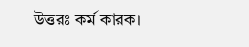উত্তরঃ কর্ম কারক।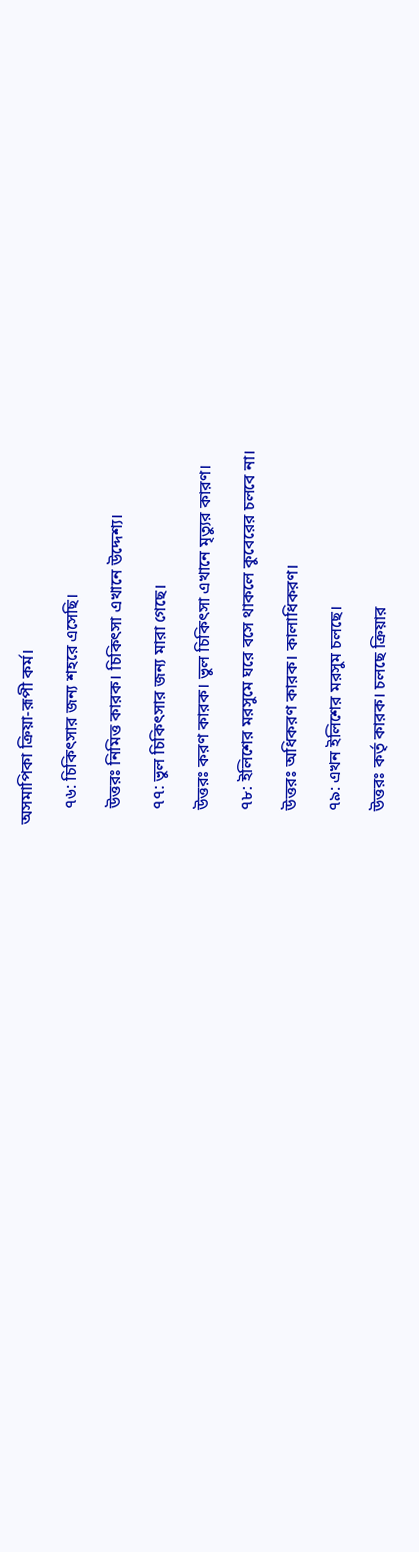অসমাপিকা ক্রিয়া-রূপী কর্ম।

    ৭৬: চিকিৎসার জন্য শহরে এসেছি।

    উত্তরঃ নিমিত্ত কারক। চিকিৎসা এখানে উদ্দেশ্য।

    ৭৭: ভুল চিকিৎসার জন্য মারা গেছে।

    উত্তরঃ করণ কারক। ভুল চিকিৎসা এখানে মৃত্যুর কারণ।

    ৭৮: ইলিশের মরসুমে ঘরে বসে থাকলে কুবেরের চলবে না।

    উত্তরঃ অধিকরণ কারক। কালাধিকরণ।

    ৭৯: এখন ইলিশের মরসুম চলছে।

    উত্তরঃ কর্তৃ কারক। চলছে ক্রিয়ার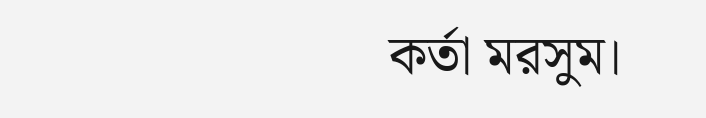কর্তা মরসুম।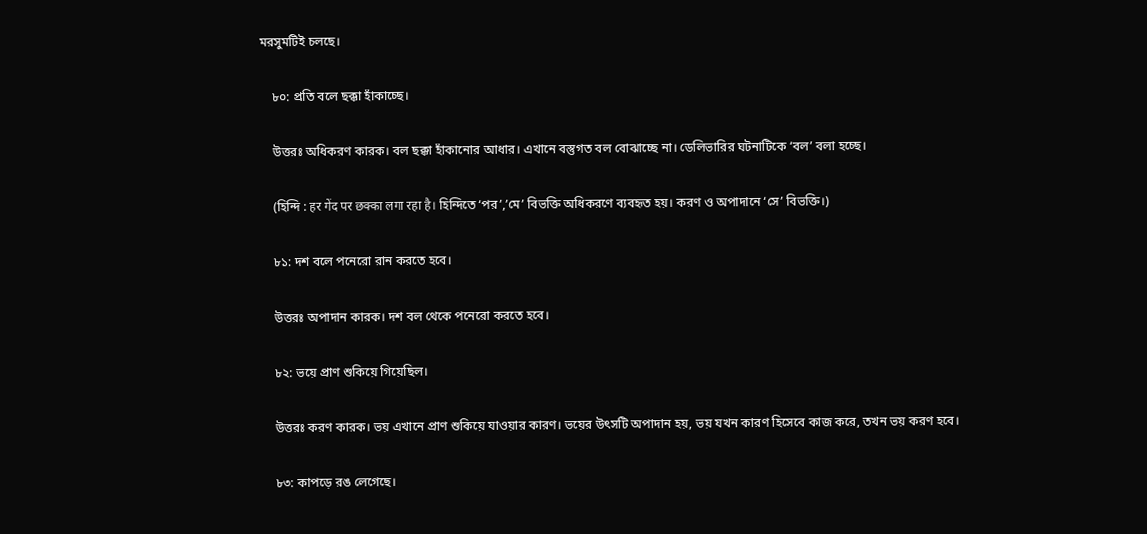মরসুমটিই চলছে।

    ৮০: প্রতি বলে ছক্কা হাঁকাচ্ছে।

    উত্তরঃ অধিকরণ কারক। বল ছক্কা হাঁকানোর আধার। এখানে বস্তুগত বল বোঝাচ্ছে না। ডেলিভারির ঘটনাটিকে ‘বল’ বলা হচ্ছে।

    (হিন্দি : हर गेंद पर छक्का लगा रहा है। হিন্দিতে ‘পর’,’মে’ বিভক্তি অধিকরণে ব্যবহৃত হয়। করণ ও অপাদানে ‘সে’ বিভক্তি।)

    ৮১: দশ বলে পনেরো রান করতে হবে।

    উত্তরঃ অপাদান কারক‌। দশ বল থেকে পনেরো করতে হবে।

    ৮২: ভয়ে প্রাণ শুকিয়ে গিয়েছিল।

    উত্তরঃ করণ কারক। ভয় এখানে প্রাণ শুকিয়ে যাওয়ার কারণ। ভয়ের উৎসটি অপাদান হয়, ভয় যখন কারণ হিসেবে কাজ করে, তখন ভয় করণ হবে।

    ৮৩: কাপড়ে রঙ লেগেছে।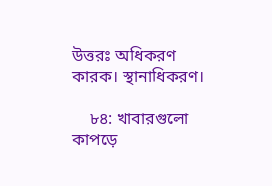উত্তরঃ অধিকরণ কারক। স্থানাধিকরণ।

    ৮৪: খাবারগুলো কাপড়ে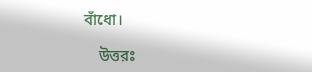বাঁধো।

    উত্তরঃ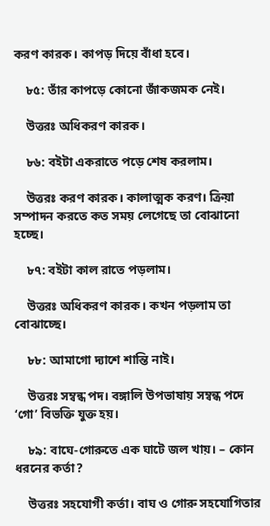করণ কারক। কাপড় দিয়ে বাঁধা হবে।

    ৮৫: তাঁর কাপড়ে কোনো জাঁকজমক নেই।

    উত্তরঃ অধিকরণ কারক।

    ৮৬: ব‌ইটা একরাতে পড়ে শেষ করলাম।

    উত্তরঃ করণ কারক। কালাত্মক করণ। ক্রিয়া সম্পাদন করতে কত সময় লেগেছে তা বোঝানো হচ্ছে।

    ৮৭: ব‌ইটা কাল রাতে পড়লাম।

    উত্তরঃ অধিকরণ কারক। কখন পড়লাম তা বোঝাচ্ছে।

    ৮৮: আমাগো দ্যাশে শান্তি নাই।

    উত্তরঃ সম্বন্ধ পদ। বঙ্গালি উপভাষায় সম্বন্ধ পদে ‘গো’ বিভক্তি যুক্ত হয়।

    ৮৯: বাঘে-গোরুতে এক ঘাটে জল খায়। – কোন ধরনের কর্তা?

    উত্তরঃ সহযোগী কর্তা। বাঘ ও গোরু সহযোগিতার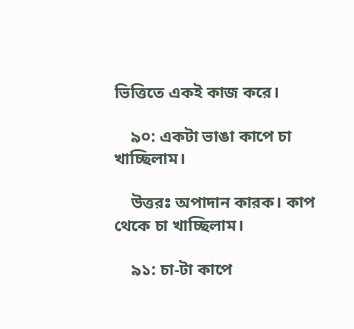ভিত্তিতে এক‌ই কাজ করে।

    ৯০: একটা ভাঙা কাপে চা খাচ্ছিলাম।

    উত্তরঃ অপাদান কারক‌। কাপ থেকে চা খাচ্ছিলাম।

    ৯১: চা-টা কাপে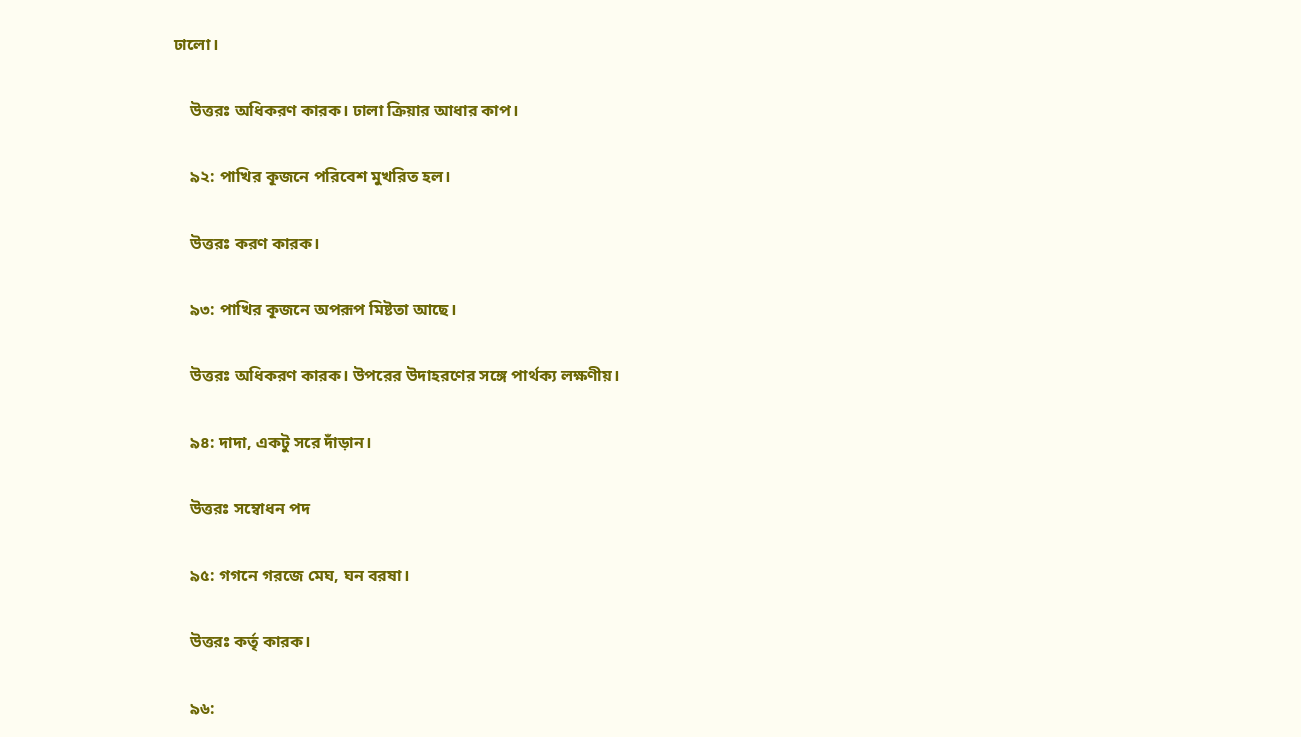ঢালো।

    উত্তরঃ অধিকরণ কারক। ঢালা ক্রিয়ার আধার কাপ।

    ৯২: পাখির কূজনে পরিবেশ মুখরিত হল।

    উত্তরঃ করণ কারক।

    ৯৩: পাখির কূজনে অপরূপ মিষ্টতা আছে।

    উত্তরঃ অধিকরণ কারক। উপরের উদাহরণের সঙ্গে পার্থক্য লক্ষণীয়।

    ৯৪: দাদা, একটু সরে দাঁড়ান।

    উত্তরঃ সম্বোধন পদ‌

    ৯৫: গগনে গরজে মেঘ, ঘন বরষা।

    উত্তরঃ কর্তৃ কারক।

    ৯৬: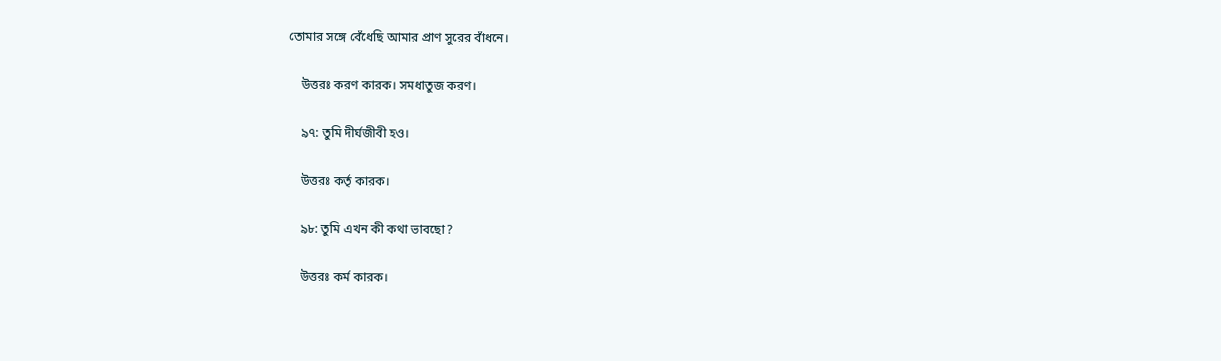তোমার সঙ্গে বেঁধেছি আমার প্রাণ সুরের বাঁধনে।

    উত্তরঃ করণ কারক। সমধাতুজ করণ।

    ৯৭: তুমি দীর্ঘজীবী হ‌ও।

    উত্তরঃ কর্তৃ কারক।

    ৯৮: তুমি এখন কী কথা ভাবছো?

    উত্তরঃ কর্ম কারক।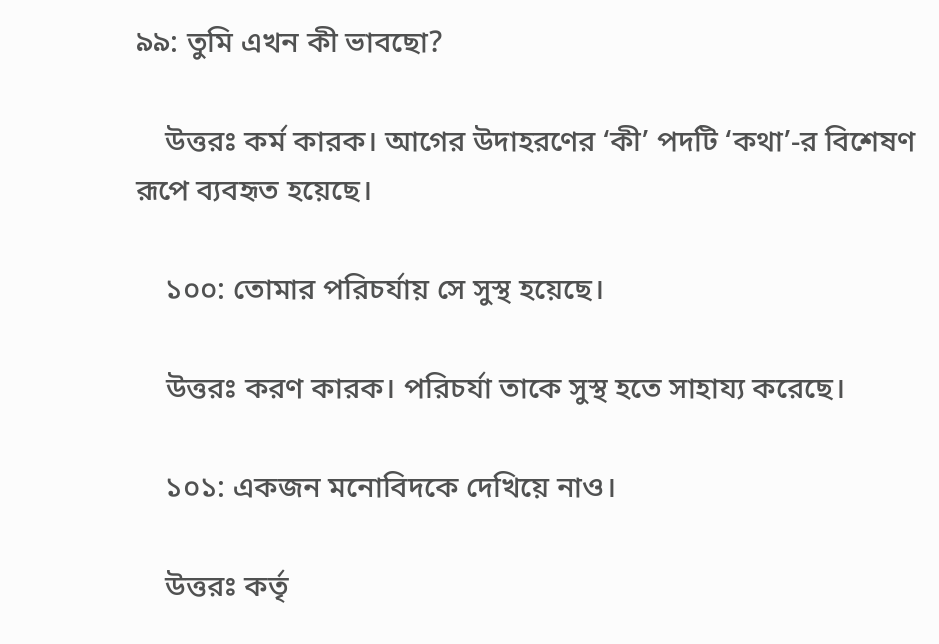৯৯: তুমি এখন কী ভাবছো?

    উত্তরঃ কর্ম কারক। আগের উদাহরণের ‘কী’ পদটি ‘কথা’-র বিশেষণ রূপে ব্যবহৃত হয়েছে।

    ১০০: তোমার পরিচর্যায় সে সুস্থ হয়েছে।

    উত্তরঃ করণ কারক। পরিচর্যা তাকে সুস্থ হতে সাহায্য করেছে।

    ১০১: একজন মনোবিদকে দেখিয়ে নাও।

    উত্তরঃ কর্তৃ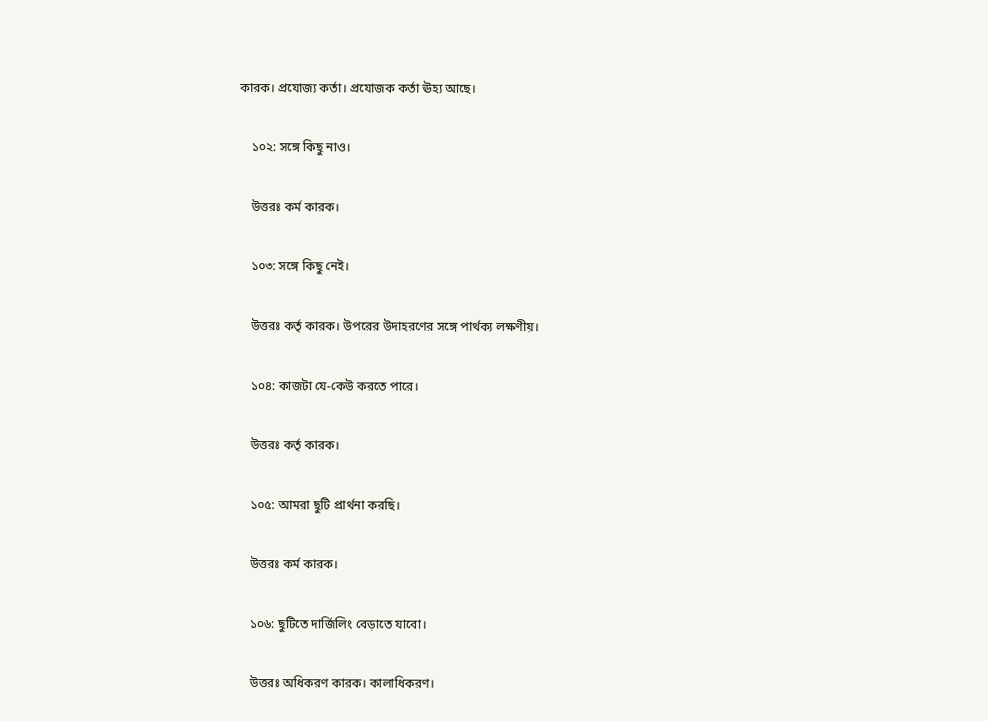কারক। প্রযোজ্য কর্তা। প্রযোজক কর্তা ঊহ্য আছে।

    ১০২: সঙ্গে কিছু নাও।

    উত্তরঃ কর্ম কারক।

    ১০৩: সঙ্গে কিছু নেই।

    উত্তরঃ কর্তৃ কারক। উপরের উদাহরণের সঙ্গে পার্থক্য লক্ষণীয়।

    ১০৪: কাজটা যে-কেউ করতে পারে।

    উত্তরঃ কর্তৃ কারক।

    ১০৫: আমরা ছুটি প্রার্থনা করছি।

    উত্তরঃ কর্ম কারক।

    ১০৬: ছুটিতে দার্জিলিং বেড়াতে যাবো।

    উত্তরঃ অধিকরণ কারক। কালাধিকরণ।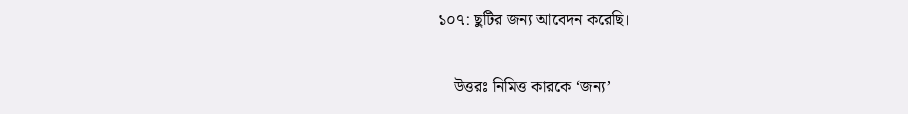১০৭: ছুটির জন্য আবেদন করেছি।

    উত্তরঃ নিমিত্ত কারকে ‘জন্য’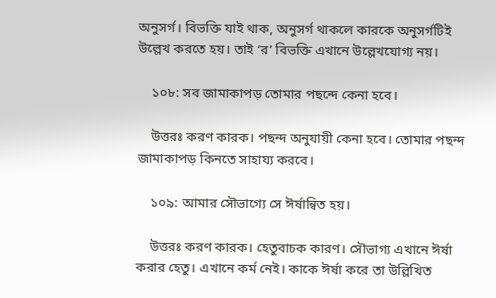অনুসর্গ। বিভক্তি যাই থাক, অনুসর্গ থাকলে কারকে অনুসর্গটিই উল্লেখ করতে হয়। তাই ‘র’ বিভক্তি এখানে উল্লেখযোগ্য নয়।

    ১০৮: সব জামাকাপড় তোমার পছন্দে কেনা হবে।

    উত্তরঃ করণ কারক। পছন্দ অনুযায়ী কেনা হবে। তোমার পছন্দ জামাকাপড় কিনতে সাহায্য করবে।

    ১০৯: আমার সৌভাগ্যে সে ঈর্ষান্বিত হয়।

    উত্তরঃ করণ কারক। হেতুবাচক কারণ। সৌভাগ্য এখানে ঈর্ষা করার হেতু। এখানে কর্ম নেই। কাকে ঈর্ষা করে তা উল্লিখিত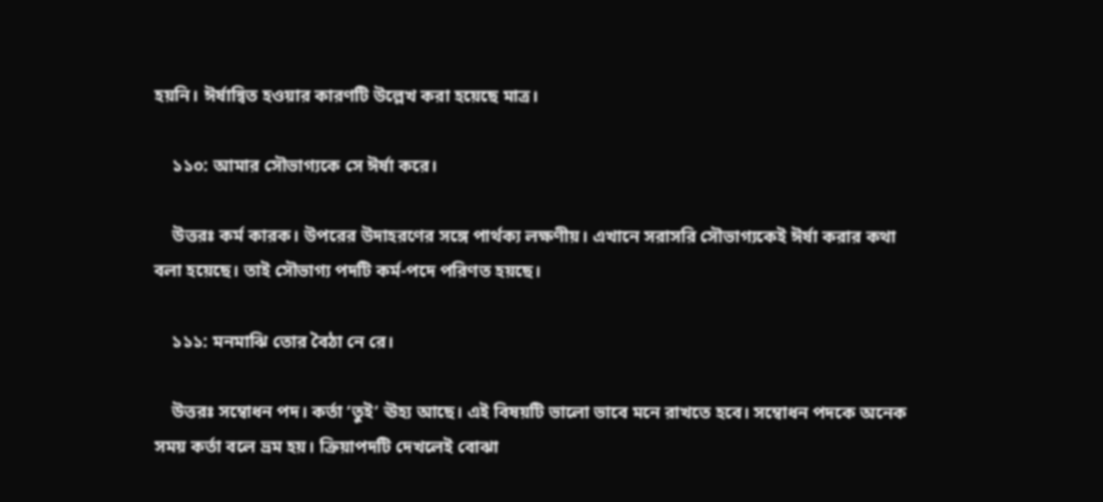হয়নি। ঈর্ষান্বিত হ‌ওয়ার কারণটি উল্লেখ করা হয়েছে মাত্র।

    ১১০: আমার সৌভাগ্যকে সে ঈর্ষা করে।

    উত্তরঃ কর্ম কারক। উপরের উদাহরণের সঙ্গে পার্থক্য লক্ষণীয়। এখানে সরাসরি সৌভাগ্যকেই ঈর্ষা করার কথা বলা হয়েছে। তাই সৌভাগ্য পদটি কর্ম-পদে পরিণত হয়ছে।

    ১১১: মনমাঝি তোর বৈঠা নে রে।

    উত্তরঃ সম্বোধন পদ। কর্তা ‘তুই’ ঊহ্য আছে। এই বিষয়টি ভালো ভাবে মনে রাখতে হবে। সম্বোধন পদকে অনেক সময় কর্তা বলে ভ্রম হয়। ক্রিয়াপদটি দেখলেই বোঝা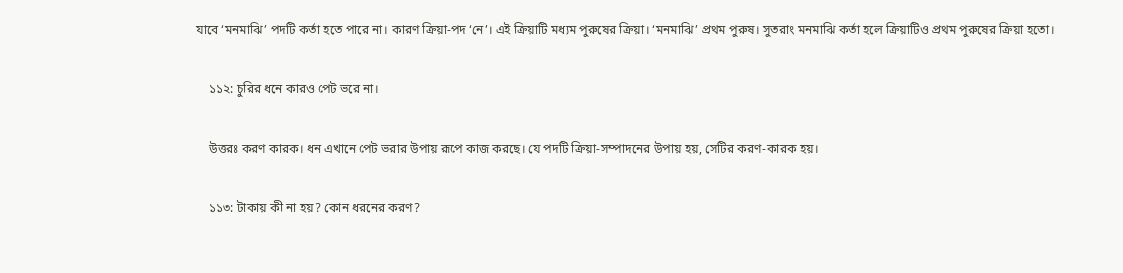যাবে ‘মনমাঝি’ পদটি কর্তা হতে পারে না। কারণ ক্রিয়া-পদ ‘নে’। এই ক্রিয়াটি মধ্যম পুরুষের ক্রিয়া। ‘মনমাঝি’ প্রথম পুরুষ। সুতরাং মনমাঝি কর্তা হলে ক্রিয়াটিও প্রথম পুরুষের ক্রিয়া হতো।

    ১১২: চুরির ধনে কার‌ও পেট ভরে না।

    উত্তরঃ করণ কারক। ধন এখানে পেট ভরার উপায় রূপে কাজ করছে। যে পদটি ক্রিয়া-সম্পাদনের উপায় হয়, সেটির করণ-কারক হয়।

    ১১৩: টাকায় কী না হয়? কোন ধরনের করণ?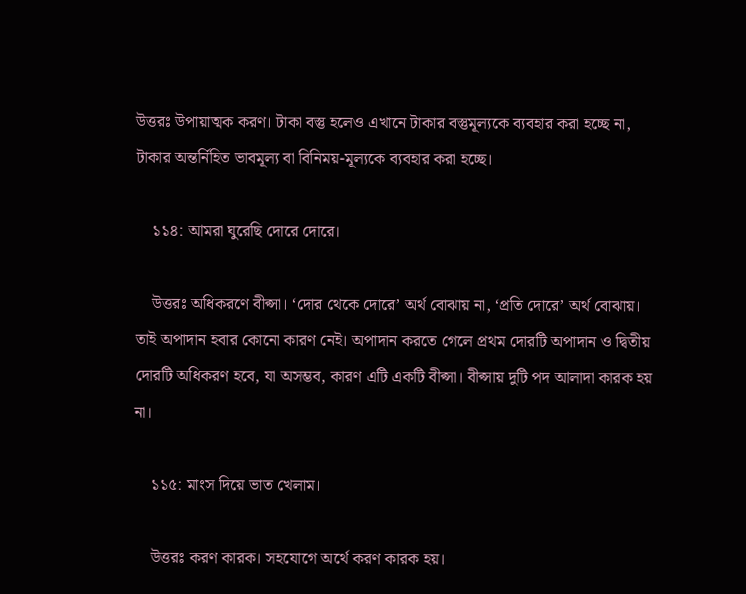উত্তরঃ উপায়াত্মক করণ। টাকা বস্তু হলেও এখানে টাকার বস্তুমূল্যকে ব্যবহার করা হচ্ছে না, টাকার অন্তর্নিহিত ভাবমূল্য বা বিনিময়-মূল্যকে ব্যবহার করা হচ্ছে।

    ১১৪: আমরা ঘুরেছি দোরে দোরে।

    উত্তরঃ অধিকরণে বীপ্সা। ‘দোর থেকে দোরে’ অর্থ বোঝায় না, ‘প্রতি দোরে’ অর্থ বোঝায়। তাই অপাদান হবার কোনো কারণ নেই। অপাদান করতে গেলে প্রথম দোরটি অপাদান ও দ্বিতীয় দোরটি অধিকরণ হবে, যা অসম্ভব, কারণ এটি একটি বীপ্সা। বীপ্সায় দুটি পদ আলাদা কারক হয় না।

    ১১৫: মাংস দিয়ে ভাত খেলাম।

    উত্তরঃ করণ কারক। সহযোগে অর্থে করণ কারক হয়।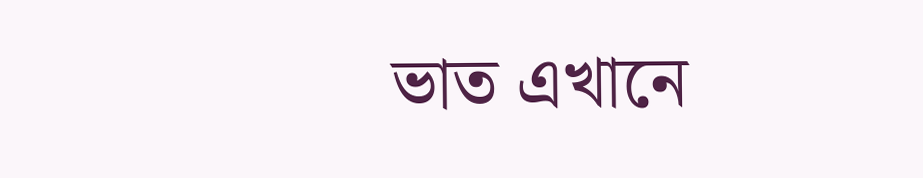ভাত এখানে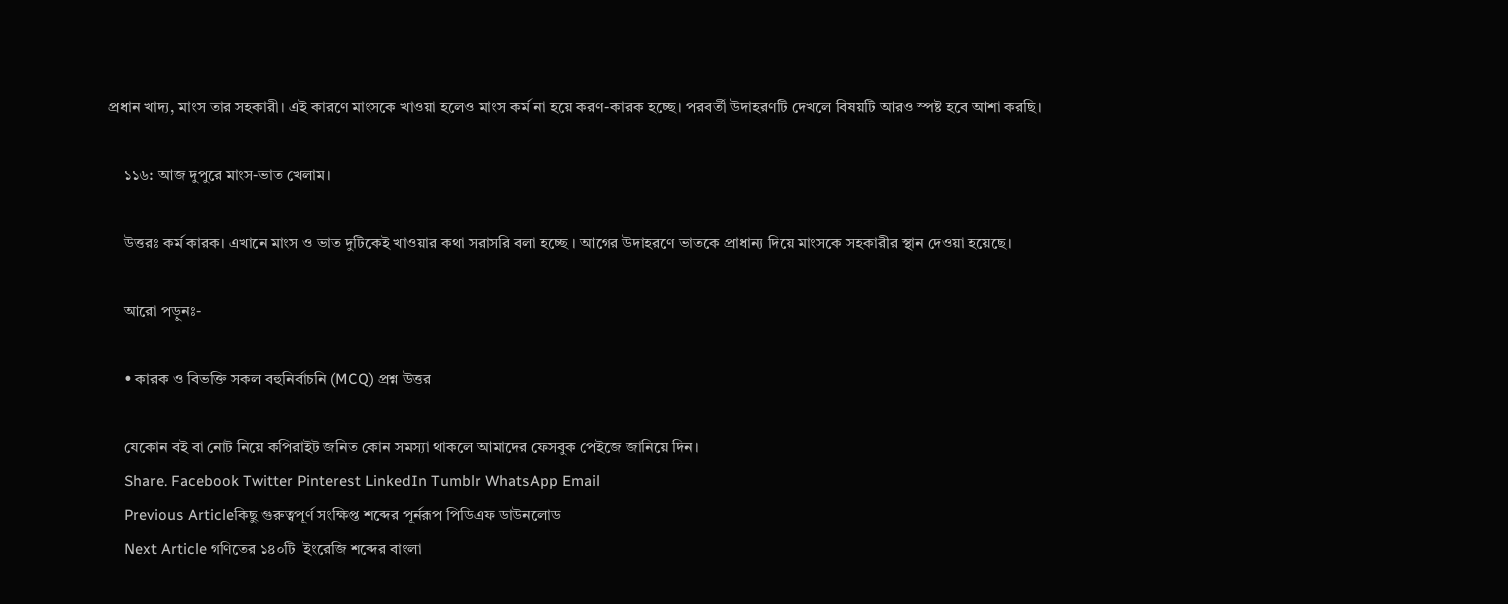প্রধান খাদ্য, মাংস তার সহকারী। এই কারণে মাংসকে খাওয়া হলেও মাংস কর্ম না হয়ে করণ-কারক হচ্ছে। পরবর্তী উদাহরণটি দেখলে বিষয়টি আর‌ও স্পষ্ট হবে আশা করছি।

    ১১৬: আজ দুপুরে মাংস-ভাত খেলাম।

    উত্তরঃ কর্ম কারক। এখানে মাংস ও ভাত দুটিকেই খাওয়ার কথা সরাসরি বলা হচ্ছে ‌‌। আগের উদাহরণে ভাতকে প্রাধান্য দিয়ে মাংসকে সহকারীর স্থান দেওয়া হয়েছে।

    আরো পড়ুনঃ-

    • কারক ও বিভক্তি সকল বহুনির্বাচনি (MCQ) প্রশ্ন উত্তর

    যেকোন বই বা নোট নিয়ে কপিরাইট জনিত কোন সমস্যা থাকলে আমাদের ফেসবুক পেইজে জানিয়ে দিন।
    Share. Facebook Twitter Pinterest LinkedIn Tumblr WhatsApp Email
    Previous Articleকিছু গুরুত্বপূর্ণ সংক্ষিপ্ত শব্দের পূর্নরূপ পিডিএফ ডাউনলোড
    Next Article গণিতের ১৪০টি  ইংরেজি শব্দের বাংলা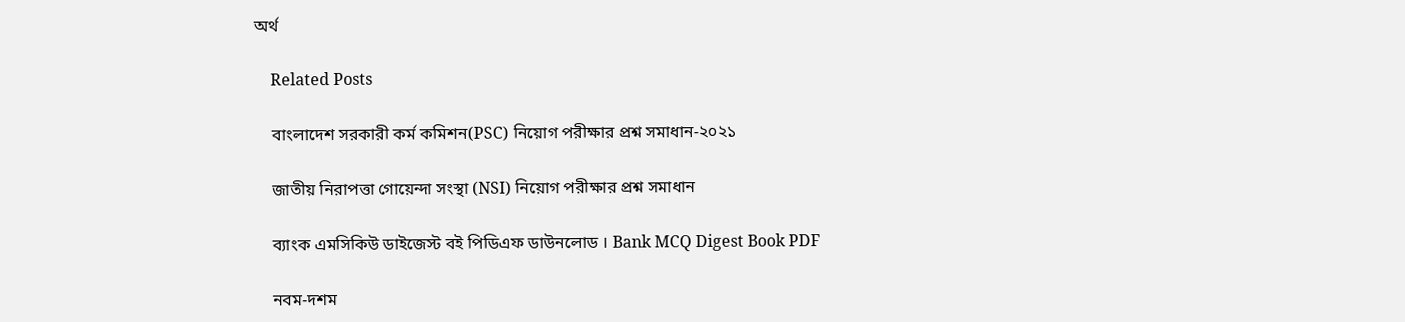অর্থ

    Related Posts

    বাংলাদেশ সরকারী কর্ম কমিশন(PSC) নিয়োগ পরীক্ষার প্রশ্ন সমাধান-২০২১

    জাতীয় নিরাপত্তা গোয়েন্দা সংস্থা (NSI) নিয়োগ পরীক্ষার প্রশ্ন সমাধান

    ব্যাংক এমসিকিউ ডাইজেস্ট বই পিডিএফ ডাউনলোড । Bank MCQ Digest Book PDF

    নবম-দশম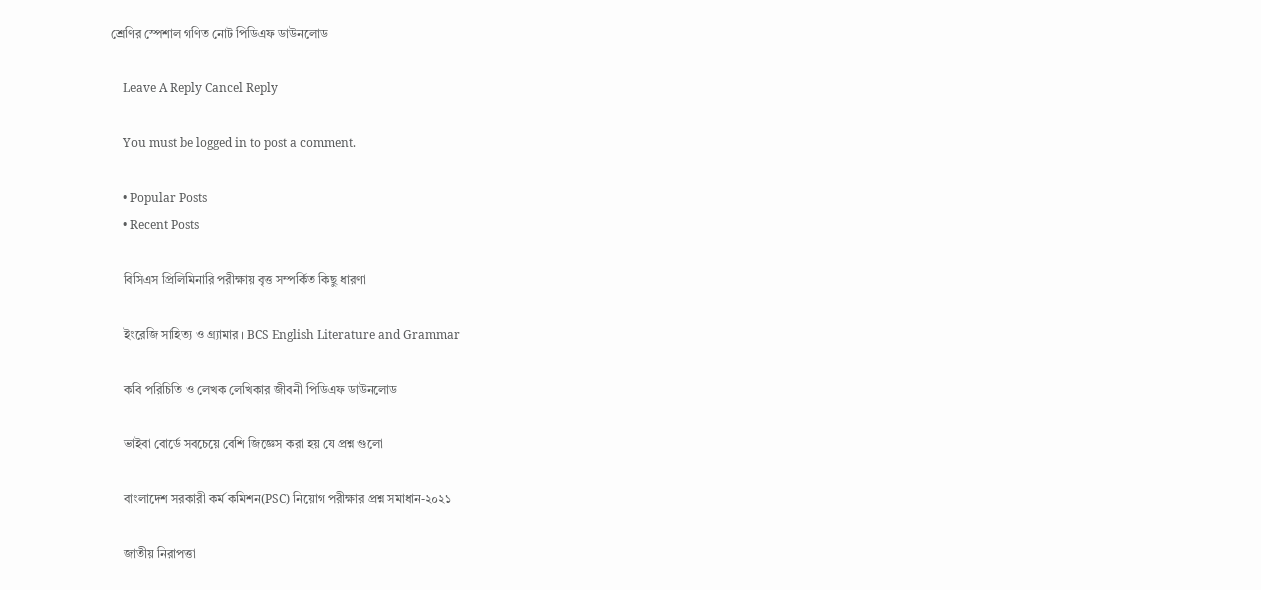শ্রেণির স্পেশাল গণিত নোট পিডিএফ ডাউনলোড

    Leave A Reply Cancel Reply

    You must be logged in to post a comment.

    • Popular Posts
    • Recent Posts

    বিসিএস প্রিলিমিনারি পরীক্ষায় বৃত্ত সম্পর্কিত কিছু ধারণা

    ইংরেজি সাহিত্য ও গ্র্যামার । BCS English Literature and Grammar

    কবি পরিচিতি ও লেখক লেখিকার জীবনী পিডিএফ ডাউনলোড

    ভাইবা বোর্ডে সবচেয়ে বেশি জিজ্ঞেস করা হয় যে প্রশ্ন গুলো

    বাংলাদেশ সরকারী কর্ম কমিশন(PSC) নিয়োগ পরীক্ষার প্রশ্ন সমাধান-২০২১

    জাতীয় নিরাপত্তা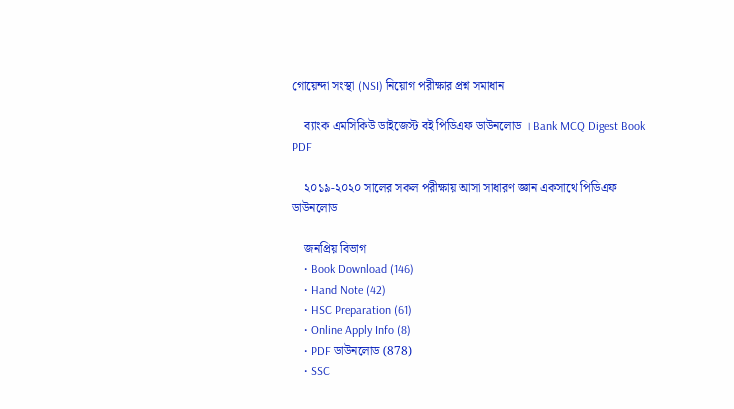গোয়েন্দা সংস্থা (NSI) নিয়োগ পরীক্ষার প্রশ্ন সমাধান

    ব্যাংক এমসিকিউ ডাইজেস্ট বই পিডিএফ ডাউনলোড । Bank MCQ Digest Book PDF

    ২০১৯-২০২০ সালের সকল পরীক্ষায় আসা সাধারণ জ্ঞান একসাথে পিডিএফ ডাউনলোড

    জনপ্রিয় বিভাগ
    • Book Download (146)
    • Hand Note (42)
    • HSC Preparation (61)
    • Online Apply Info (8)
    • PDF ডাউনলোড (878)
    • SSC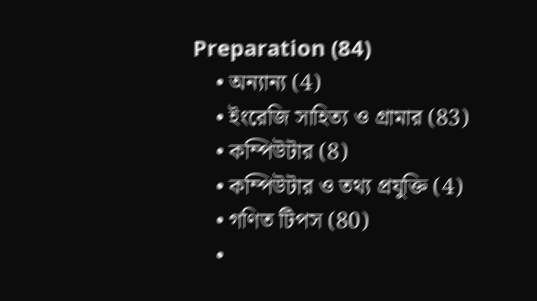Preparation (84)
    • অন্যান্য (4)
    • ইংরেজি সাহিত্য ও গ্রামার (83)
    • কম্পিউটার (8)
    • কম্পিউটার ও তথ্য প্রযুক্তি (4)
    • গণিত টিপস (80)
    •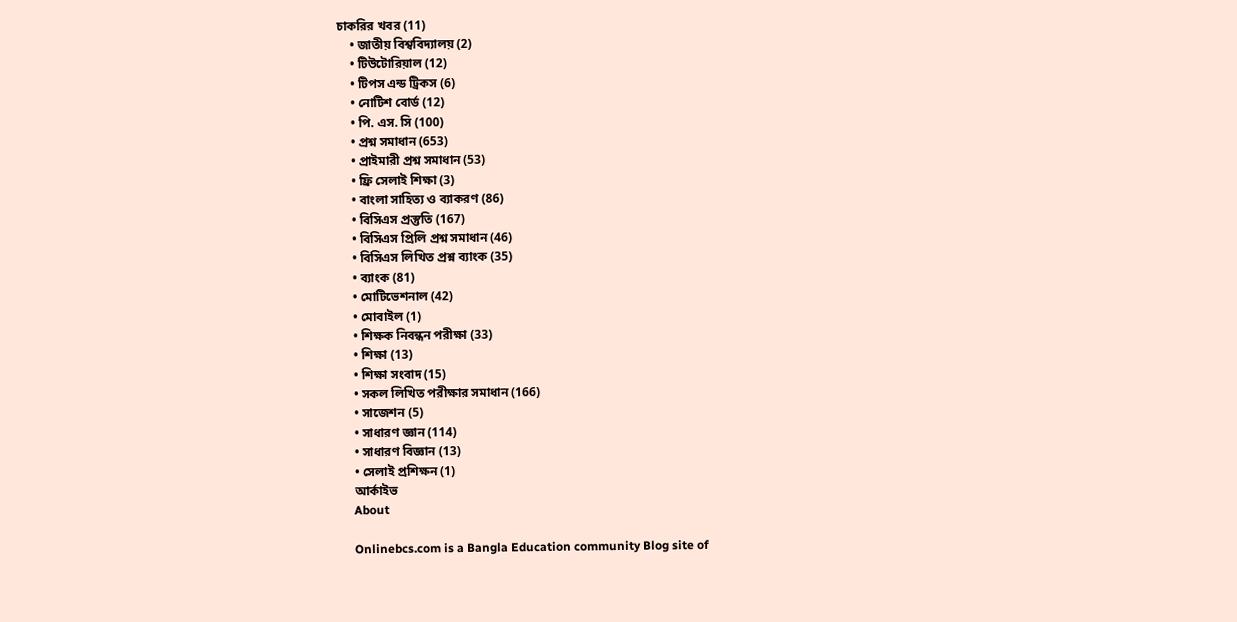চাকরির খবর (11)
    • জাতীয় বিশ্ববিদ্যালয় (2)
    • টিউটোরিয়াল (12)
    • টিপস এন্ড ট্রিকস (6)
    • নোটিশ বোর্ড (12)
    • পি. এস. সি (100)
    • প্রশ্ন সমাধান (653)
    • প্রাইমারী প্রশ্ন সমাধান (53)
    • ফ্রি সেলাই শিক্ষা (3)
    • বাংলা সাহিত্য ও ব্যাকরণ (86)
    • বিসিএস প্রস্তুতি (167)
    • বিসিএস প্রিলি প্রশ্ন সমাধান (46)
    • বিসিএস লিখিত প্রশ্ন ব্যাংক (35)
    • ব্যাংক (81)
    • মোটিভেশনাল (42)
    • মোবাইল (1)
    • শিক্ষক নিবন্ধন পরীক্ষা (33)
    • শিক্ষা (13)
    • শিক্ষা সংবাদ (15)
    • সকল লিখিত পরীক্ষার সমাধান (166)
    • সাজেশন (5)
    • সাধারণ জ্ঞান (114)
    • সাধারণ বিজ্ঞান (13)
    • সেলাই প্রশিক্ষন (1)
    আর্কাইভ
    About

    Onlinebcs.com is a Bangla Education community Blog site of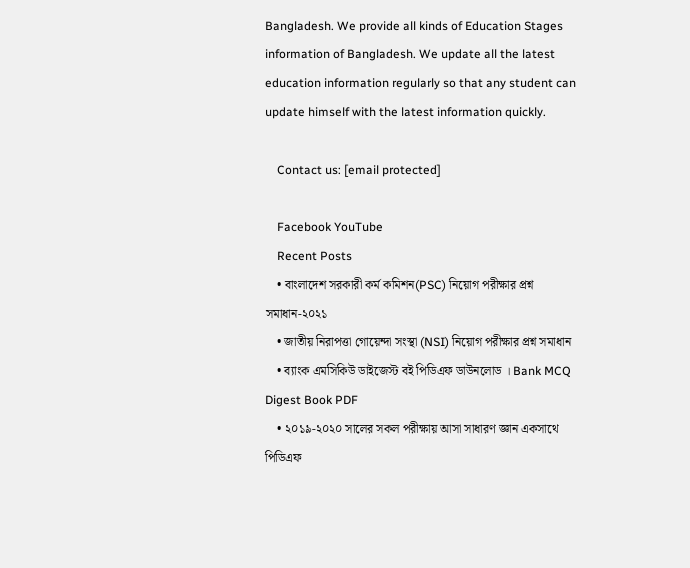Bangladesh. We provide all kinds of Education Stages information of Bangladesh. We update all the latest education information regularly so that any student can update himself with the latest information quickly.

    Contact us: [email protected]

    Facebook YouTube
    Recent Posts
    • বাংলাদেশ সরকারী কর্ম কমিশন(PSC) নিয়োগ পরীক্ষার প্রশ্ন সমাধান-২০২১
    • জাতীয় নিরাপত্তা গোয়েন্দা সংস্থা (NSI) নিয়োগ পরীক্ষার প্রশ্ন সমাধান
    • ব্যাংক এমসিকিউ ডাইজেস্ট বই পিডিএফ ডাউনলোড । Bank MCQ Digest Book PDF
    • ২০১৯-২০২০ সালের সকল পরীক্ষায় আসা সাধারণ জ্ঞান একসাথে পিডিএফ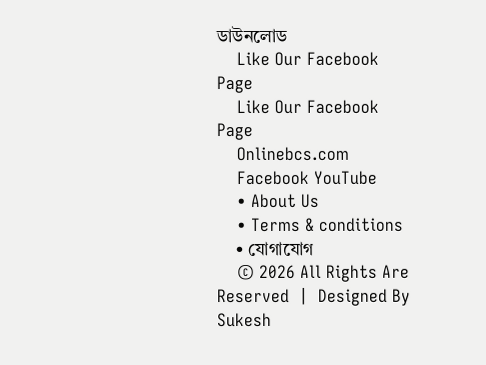ডাউনলোড
    Like Our Facebook Page
    Like Our Facebook Page
    Onlinebcs.com
    Facebook YouTube
    • About Us
    • Terms & conditions
    • যোগাযোগ
    © 2026 All Rights Are Reserved  |  Designed By Sukesh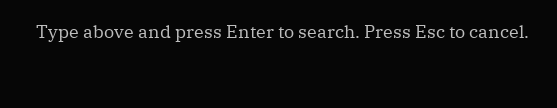Type above and press Enter to search. Press Esc to cancel.